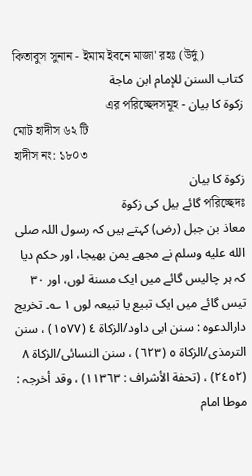কিতাবুস সুনান - ইমাম ইবনে মাজা' রহঃ (উর্দু)
كتاب السنن للإمام ابن ماجة
زکوۃ کا بیان - এর পরিচ্ছেদসমূহ
মোট হাদীস ৬২ টি
হাদীস নং: ১৮০৩
زکوۃ کا بیان
পরিচ্ছেদঃ گائے بیل کی زکوة
معاذ بن جبل (رض) کہتے ہیں کہ رسول اللہ صلى الله عليه وسلم نے مجھے یمن بھیجا، اور حکم دیا کہ ہر چالیس گائے میں ایک مسنة لوں، اور ٣٠ تیس گائے میں ایک تبیع یا تبیعہ لوں ١ ؎۔ تخریج دارالدعوہ : سنن ابی داود/الزکاة ٤ (١٥٧٧) ، سنن الترمذی/الزکاة ٥ (٦٢٣) ، سنن النسائی/الزکاة ٨ (٢٤٥٢) ، (تحفة الأشراف : ١١٣٦٣) ، وقد أخرجہ : موطا امام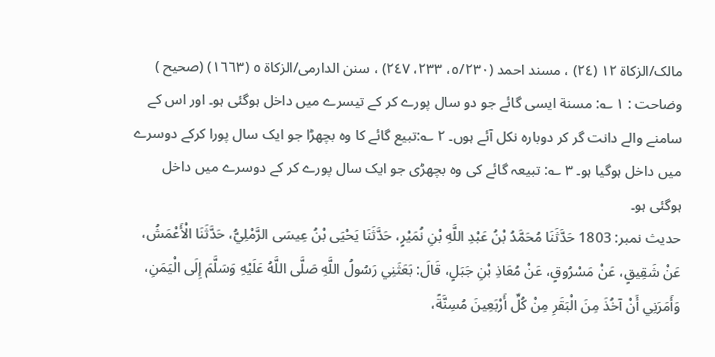مالک/الزکاة ١٢ (٢٤) ، مسند احمد (٥/٢٣٠، ٢٣٣، ٢٤٧) ، سنن الدارمی/الزکاة ٥ (١٦٦٣) (صحیح ) وضاحت : ١ ؎: مسنة ایسی گائے جو دو سال پورے کر کے تیسرے میں داخل ہوگئی ہو۔ اور اس کے سامنے والے دانت گر کر دوبارہ نکل آئے ہوں۔ ٢ ؎:تبیع گائے کا وہ بچھڑا جو ایک سال پورا کرکے دوسرے میں داخل ہوگیا ہو۔ ٣ ؎: تبیعہ گائے کی وہ بچھڑی جو ایک سال پورے کر کے دوسرے میں داخل ہوگئی ہو۔
حدیث نمبر: 1803 حَدَّثَنَا مُحَمَّدُ بْنُ عَبْدِ اللَّهِ بْنِ نُمَيْرٍ، حَدَّثَنَا يَحْيَى بْنُ عِيسَى الرَّمْلِيُّ، حَدَّثَنَا الْأَعْمَشُ، عَنْ شَقِيقٍ، عَنْ مَسْرُوقٍ، عَنْ مُعَاذِ بْنِ جَبَلٍ، قَالَ: بَعَثَنِي رَسُولُ اللَّهِ صَلَّى اللَّهُ عَلَيْهِ وَسَلَّمَ إِلَى الْيَمَنِ، وَأَمَرَنِي أَنْ آخُذَ مِنَ الْبَقَرِ مِنْ كُلِّ أَرْبَعِينَ مُسِنَّةً،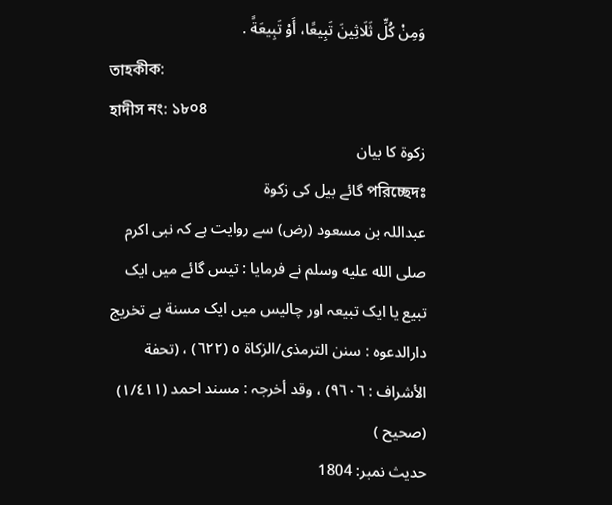وَمِنْ كُلِّ ثَلَاثِينَ تَبِيعًا، أَوْ تَبِيعَةً .
তাহকীক:
হাদীস নং: ১৮০৪
زکوۃ کا بیان
পরিচ্ছেদঃ گائے بیل کی زکوة
عبداللہ بن مسعود (رض) سے روایت ہے کہ نبی اکرم صلى الله عليه وسلم نے فرمایا : تیس گائے میں ایک تبیع یا ایک تبیعہ اور چالیس میں ایک مسنة ہے تخریج دارالدعوہ : سنن الترمذی/الزکاة ٥ (٦٢٢) ، (تحفة الأشراف : ٩٦٠٦) ، وقد أخرجہ : مسند احمد (١/٤١١) (صحیح )
حدیث نمبر: 1804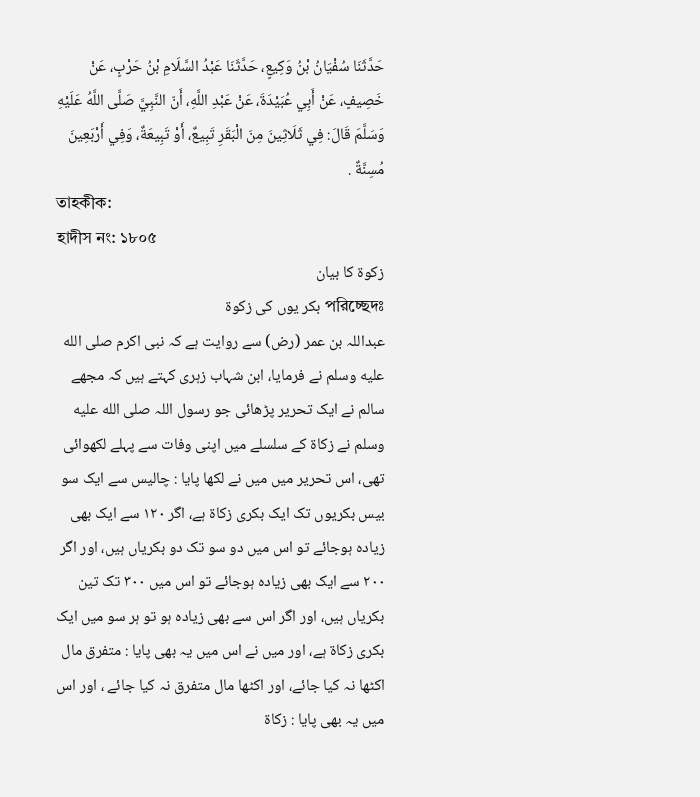حَدَّثَنَا سُفْيَانُ بْنُ وَكِيعٍ، حَدَّثَنَا عَبْدُ السَّلَامِ بْنُ حَرْبٍ، عَنْ خَصِيفٍ، عَنْ أَبِي عُبَيْدَةَ، عَنْ عَبْدِ اللَّهِ، أَنّ النَّبِيَّ صَلَّى اللَّهُ عَلَيْهِ وَسَلَّمَ قَالَ: فِي ثَلَاثِينَ مِنَ الْبَقَرِ تَبِيعٌ، أَوْ تَبِيعَةٌ، وَفِي أَرْبَعِينَ مُسِنَّةٌ .
তাহকীক:
হাদীস নং: ১৮০৫
زکوۃ کا بیان
পরিচ্ছেদঃ بکر یوں کی زکوة
عبداللہ بن عمر (رض) سے روایت ہے کہ نبی اکرم صلى الله عليه وسلم نے فرمایا، ابن شہاب زہری کہتے ہیں کہ مجھے سالم نے ایک تحریر پڑھائی جو رسول اللہ صلى الله عليه وسلم نے زکاۃ کے سلسلے میں اپنی وفات سے پہلے لکھوائی تھی، اس تحریر میں میں نے لکھا پایا : چالیس سے ایک سو بیس بکریوں تک ایک بکری زکاۃ ہے، اگر ١٢٠ سے ایک بھی زیادہ ہوجائے تو اس میں دو سو تک دو بکریاں ہیں، اور اگر ٢٠٠ سے ایک بھی زیادہ ہوجائے تو اس میں ٣٠٠ تک تین بکریاں ہیں، اور اگر اس سے بھی زیادہ ہو تو ہر سو میں ایک بکری زکاۃ ہے، اور میں نے اس میں یہ بھی پایا : متفرق مال اکٹھا نہ کیا جائے، اور اکٹھا مال متفرق نہ کیا جائے ، اور اس میں یہ بھی پایا : زکاۃ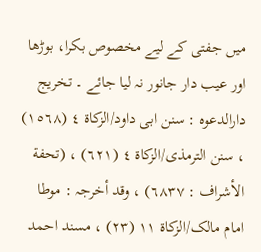میں جفتی کے لیے مخصوص بکرا، بوڑھا اور عیب دار جانور نہ لیا جائے ۔ تخریج دارالدعوہ : سنن ابی داود/الزکاة ٤ (١٥٦٨) ، سنن الترمذی/الزکاة ٤ (٦٢١) ، (تحفة الأشراف : ٦٨٣٧) ، وقد أخرجہ : موطا امام مالک/الزکاة ١١ (٢٣) ، مسند احمد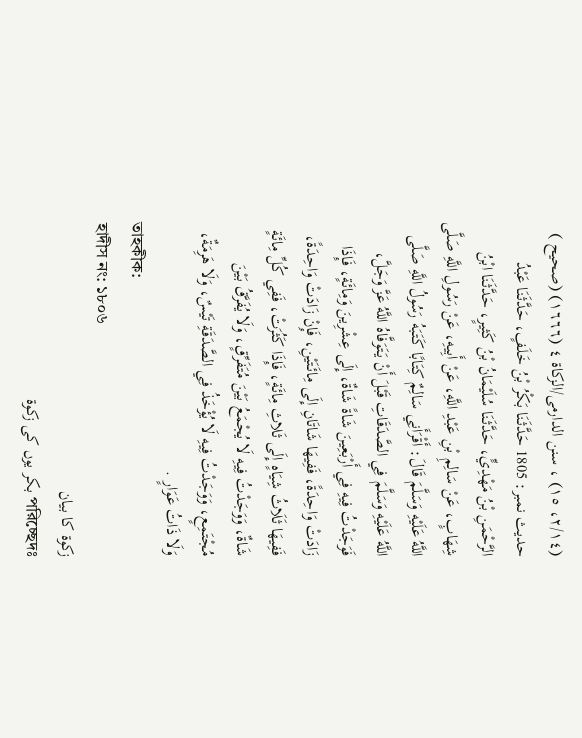(٢/١٤، ١٥) ، سنن الدارمی/الزکاة ٤ (١٦٦٦) (صحیح )
حدیث نمبر: 1805 حَدَّثَنَا بَكْرُ بْنُ خَلَفٍ، حَدَّثَنَا عَبْدُ الرَّحْمَنِ بْنُ مَهْدِيٍّ، حَدَّثَنَا سُلَيْمَانُ بْنُ كَثِيرٍ، حَدَّثَنَا ابْنُ شِهَابٍ، عَنْ سَالِمِ بْنِ عَبْدِ اللَّهِ، عَنْ أَبِيهِ، عَنْ رَسُولِ اللَّهِ صَلَّى اللَّهُ عَلَيْهِ وَسَلَّمَ قَالَ: أَقْرَأَنِي سَالِمٌ كِتَابًا كَتَبَهُ رَسُولُ اللَّهِ صَلَّى اللَّهُ عَلَيْهِ وَسَلَّمَ فِي الصَّدَقَاتِ قَبْلَ أَنْ يَتَوَفَّاهُ اللَّهُ عَزَّ وَجَلَّ، فَوَجَدْتُ فِيهِ فِي أَرْبَعِينَ شَاةً شَاةٌ، إِلَى عِشْرِينَ وَمِائَةٍ، فَإِذَا زَادَتْ وَاحِدَةً، فَفِيهَا شَاتَانِ إِلَى مِائَتَيْنِ، فَإِنْ زَادَتْ وَاحِدَةً، فَفِيهَا ثَلَاثُ شِيَاهٍ إِلَى ثَلاثِ مِائَةٍ، فَإِذَا كَثُرَتْ، فَفِي كُلِّ مِائَةٍ شَاةٌ، وَوَجَدْتُ فِيهِ لَا يُجْمَعُ بَيْنَ مُتَفَرِّقٍ، وَلَا يُفَرَّقُ بَيْنَ مُجْتَمِعٍ، وَوَجَدْتُ فِيهِ لَا يُؤْخَذُ فِي الصَّدَقَةِ تَيْسٌ، وَلَا هَرِمَةٌ، وَلَا ذَاتُ عَوَارٍ .
তাহকীক:
হাদীস নং: ১৮০৬
زکوۃ کا بیان
পরিচ্ছেদঃ بکر یوں کی زکوة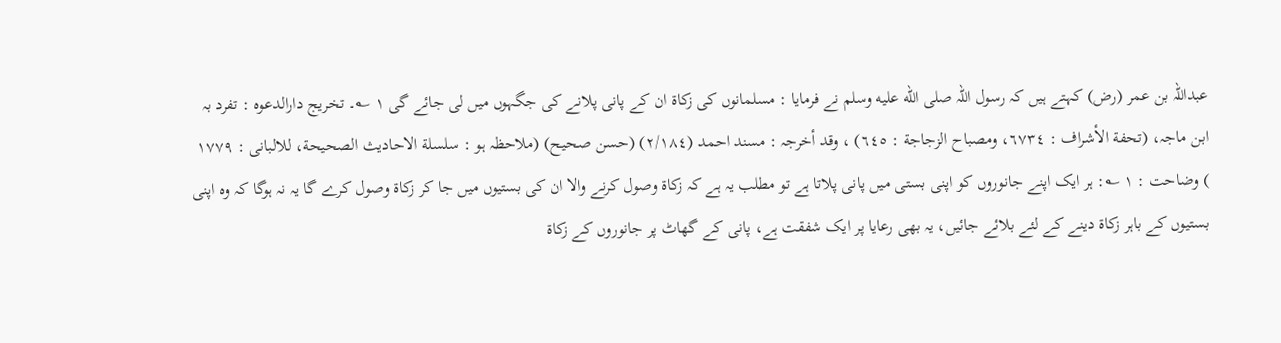عبداللہ بن عمر (رض) کہتے ہیں کہ رسول اللہ صلى الله عليه وسلم نے فرمایا : مسلمانوں کی زکاۃ ان کے پانی پلانے کی جگہوں میں لی جائے گی ١ ؎۔ تخریج دارالدعوہ : تفرد بہ ابن ماجہ، (تحفة الأشراف : ٦٧٣٤، ومصباح الزجاجة : ٦٤٥) ، وقد أخرجہ : مسند احمد (٢/١٨٤) (حسن صحیح) (ملاحظہ ہو : سلسلة الاحادیث الصحیحة، للالبانی : ١٧٧٩ ) وضاحت : ١ ؎: ہر ایک اپنے جانوروں کو اپنی بستی میں پانی پلاتا ہے تو مطلب یہ ہے کہ زکاۃ وصول کرنے والا ان کی بستیوں میں جا کر زکاۃ وصول کرے گا یہ نہ ہوگا کہ وہ اپنی بستیوں کے باہر زکاۃ دینے کے لئے بلائے جائیں، یہ بھی رعایا پر ایک شفقت ہے، پانی کے گھاٹ پر جانوروں کے زکاۃ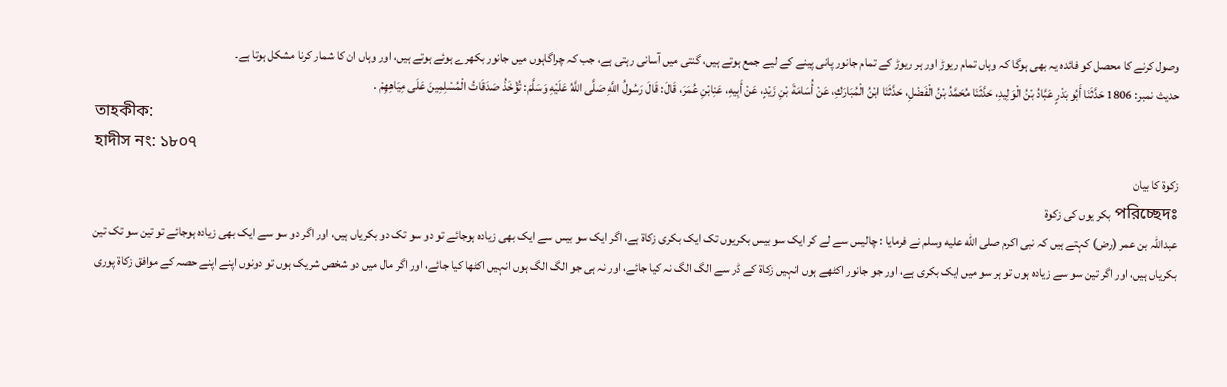وصول کرنے کا محصل کو فائدہ یہ بھی ہوگا کہ وہاں تمام ریوڑ اور ہر ریوڑ کے تمام جانور پانی پینے کے لیے جمع ہوتے ہیں، گنتی میں آسانی رہتی ہے، جب کہ چراگاہوں میں جانور بکھرے ہوئے ہوتے ہیں، اور وہاں ان کا شمار کرنا مشکل ہوتا ہے۔
حدیث نمبر: 1806 حَدَّثَنَا أَبُو بَدْرٍ عَبَّادُ بْنُ الْوَلِيدِ، حَدَّثَنَا مُحَمَّدُ بْنُ الْفَضْلِ، حَدَّثَنَا ابْنُ الْمُبَارَكِ، عَنْ أُسَامَةَ بْنِ زَيْدٍ، عَنْ أَبِيهِ، عَنِابْنِ عُمَرَ، قَالَ: قَالَ رَسُولُ اللَّهِ صَلَّى اللَّهُ عَلَيْهِ وَسَلَّمَ: تُؤْخَذُ صَدَقَاتُ الْمُسْلِمِينَ عَلَى مِيَاهِهِمْ .
তাহকীক:
হাদীস নং: ১৮০৭
زکوۃ کا بیان
পরিচ্ছেদঃ بکر یوں کی زکوة
عبداللہ بن عمر (رض) کہتے ہیں کہ نبی اکرم صلى الله عليه وسلم نے فرمایا : چالیس سے لے کر ایک سو بیس بکریوں تک ایک بکری زکاۃ ہے، اگر ایک سو بیس سے ایک بھی زیادہ ہوجائے تو دو سو تک دو بکریاں ہیں، اور اگر دو سو سے ایک بھی زیادہ ہوجائے تو تین سو تک تین بکریاں ہیں، اور اگر تین سو سے زیادہ ہوں تو ہر سو میں ایک بکری ہے، اور جو جانور اکٹھے ہوں انہیں زکاۃ کے ڈر سے الگ الگ نہ کیا جائے، اور نہ ہی جو الگ الگ ہوں انہیں اکٹھا کیا جائے، اور اگر مال میں دو شخص شریک ہوں تو دونوں اپنے اپنے حصہ کے موافق زکاۃ پوری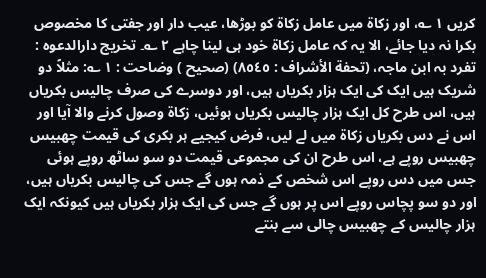کریں ١ ؎، اور زکاۃ میں عامل زکاۃ کو بوڑھا، عیب دار اور جفتی کا مخصوص بکرا نہ دیا جائے، الا یہ کہ عامل زکاۃ خود ہی لینا چاہے ٢ ؎۔ تخریج دارالدعوہ : تفرد بہ ابن ماجہ، (تحفة الأشراف : ٨٥٤٥) (صحیح ) وضاحت : ١ ؎: مثلاً دو شریک ہیں ایک کی ایک ہزار بکریاں ہیں، اور دوسرے کی صرف چالیس بکریاں ہیں، اس طرح کل ایک ہزار چالیس بکریاں ہوئیں، زکاۃ وصول کرنے والا آیا اور اس نے دس بکریاں زکاۃ میں لے لیں، فرض کیجیے ہر بکری کی قیمت چھبیس چھبیس روپے ہے، اس طرح ان کی مجموعی قیمت دو سو ساٹھ روپے ہوئی جس میں دس روپے اس شخص کے ذمہ ہوں گے جس کی چالیس بکریاں ہیں، اور دو سو پچاس روپے اس پر ہوں گے جس کی ایک ہزار بکریاں ہیں کیونکہ ایک ہزار چالیس کے چھبیس چالی سے بنتے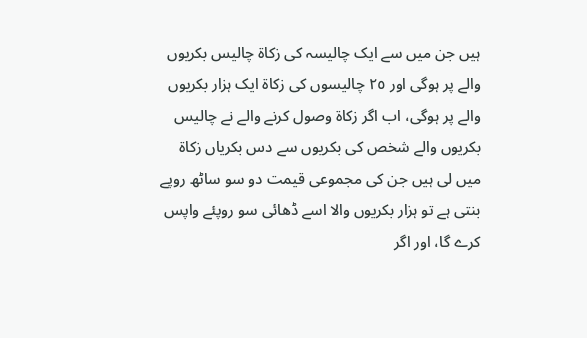ہیں جن میں سے ایک چالیسہ کی زکاۃ چالیس بکریوں والے پر ہوگی اور ٢٥ چالیسوں کی زکاۃ ایک ہزار بکریوں والے پر ہوگی، اب اگر زکاۃ وصول کرنے والے نے چالیس بکریوں والے شخص کی بکریوں سے دس بکریاں زکاۃ میں لی ہیں جن کی مجموعی قیمت دو سو ساٹھ روپے بنتی ہے تو ہزار بکریوں والا اسے ڈھائی سو روپئے واپس کرے گا، اور اگر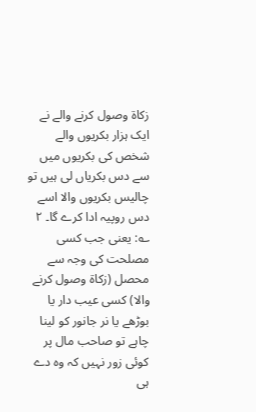زکاۃ وصول کرنے والے نے ایک ہزار بکریوں والے شخص کی بکریوں میں سے دس بکریاں لی ہیں تو چالیس بکریوں والا اسے دس روپیہ ادا کرے گا۔ ٢ ؎: یعنی جب کسی مصلحت کی وجہ سے محصل (زکاۃ وصول کرنے والا) کسی عیب دار یا بوڑھے یا نر جانور کو لینا چاہے تو صاحب مال پر کوئی زور نہیں کہ وہ دے ہی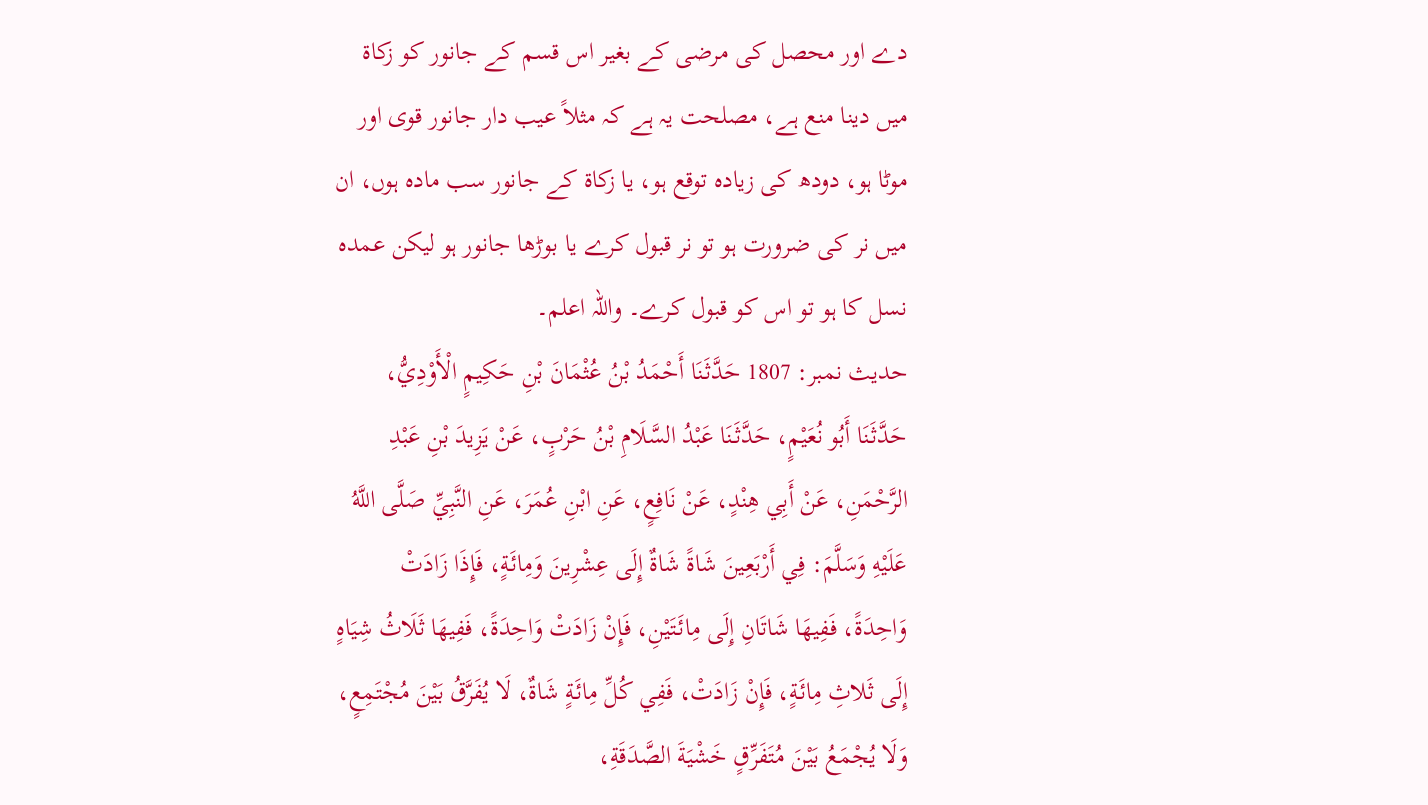دے اور محصل کی مرضی کے بغیر اس قسم کے جانور کو زکاۃ میں دینا منع ہے، مصلحت یہ ہے کہ مثلاً عیب دار جانور قوی اور موٹا ہو، دودھ کی زیادہ توقع ہو، یا زکاۃ کے جانور سب مادہ ہوں، ان میں نر کی ضرورت ہو تو نر قبول کرے یا بوڑھا جانور ہو لیکن عمدہ نسل کا ہو تو اس کو قبول کرے۔ واللہ اعلم۔
حدیث نمبر: 1807 حَدَّثَنَا أَحْمَدُ بْنُ عُثْمَانَ بْنِ حَكِيمٍ الْأَوْدِيُّ، حَدَّثَنَا أَبُو نُعَيْمٍ، حَدَّثَنَا عَبْدُ السَّلَامِ بْنُ حَرْبٍ، عَنْ يَزِيدَ بْنِ عَبْدِ الرَّحْمَنِ، عَنْ أَبِي هِنْدٍ، عَنْ نَافِعٍ، عَنِ ابْنِ عُمَرَ، عَنِ النَّبِيِّ صَلَّى اللَّهُ عَلَيْهِ وَسَلَّمَ: فِي أَرْبَعِينَ شَاةً شَاةٌ إِلَى عِشْرِينَ وَمِائَةٍ، فَإِذَا زَادَتْ وَاحِدَةً، فَفِيهَا شَاتَانِ إِلَى مِائَتَيْنِ، فَإِنْ زَادَتْ وَاحِدَةً، فَفِيهَا ثَلَاثُ شِيَاهٍ إِلَى ثَلاثِ مِائَةٍ، فَإِنْ زَادَتْ، فَفِي كُلِّ مِائَةٍ شَاةٌ، لَا يُفَرَّقُ بَيْنَ مُجْتَمِعٍ، وَلَا يُجْمَعُ بَيْنَ مُتَفَرِّقٍ خَشْيَةَ الصَّدَقَةِ،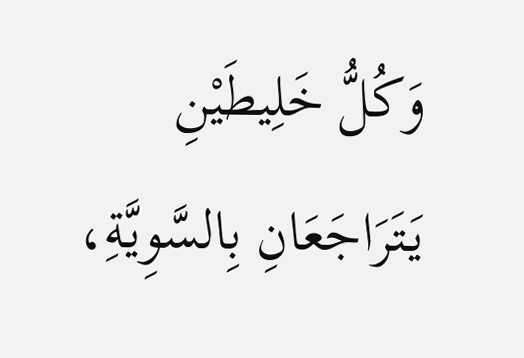وَكُلُّ خَلِيطَيْنِ يَتَرَاجَعَانِ بِالسَّوِيَّةِ،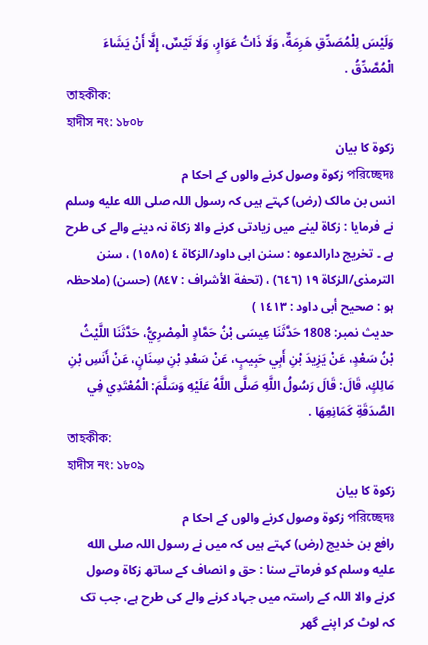وَلَيْسَ لِلْمُصَدِّقِ هَرِمَةٌ، وَلَا ذَاتُ عَوَارٍ، وَلَا تَيْسٌ، إِلَّا أَنْ يَشَاءَ الْمُصَّدِّقُ .
তাহকীক:
হাদীস নং: ১৮০৮
زکوۃ کا بیان
পরিচ্ছেদঃ زکوة وصول کرنے والوں کے احکا م
انس بن مالک (رض) کہتے ہیں کہ رسول اللہ صلى الله عليه وسلم نے فرمایا : زکاۃ لینے میں زیادتی کرنے والا زکاۃ نہ دینے والے کی طرح ہے ۔ تخریج دارالدعوہ : سنن ابی داود/الزکاة ٤ (١٥٨٥) ، سنن الترمذی/الزکاة ١٩ (٦٤٦) ، (تحفة الأشراف : ٨٤٧) (حسن) (ملاحظہ ہو : صحیح أبی داود : ١٤١٣ )
حدیث نمبر: 1808 حَدَّثَنَا عِيسَى بْنُ حَمَّادٍ الْمِصْرِيُّ، حَدَّثَنَا اللَّيْثُ بْنُ سَعْدٍ، عَنْ يَزِيدَ بْنِ أَبِي حَبِيبٍ، عَنْ سَعْدِ بْنِ سِنَانٍ، عَنْ أَنَسِ بْنِ مَالِكٍ، قَالَ: قَالَ رَسُولُ اللَّهِ صَلَّى اللَّهُ عَلَيْهِ وَسَلَّمَ: الْمُعْتَدِي فِي الصَّدَقَةِ كَمَانِعِهَا .
তাহকীক:
হাদীস নং: ১৮০৯
زکوۃ کا بیان
পরিচ্ছেদঃ زکوة وصول کرنے والوں کے احکا م
رافع بن خدیج (رض) کہتے ہیں کہ میں نے رسول اللہ صلى الله عليه وسلم کو فرماتے سنا : حق و انصاف کے ساتھ زکاۃ وصول کرنے والا اللہ کے راستہ میں جہاد کرنے والے کی طرح ہے، جب تک کہ لوٹ کر اپنے گھر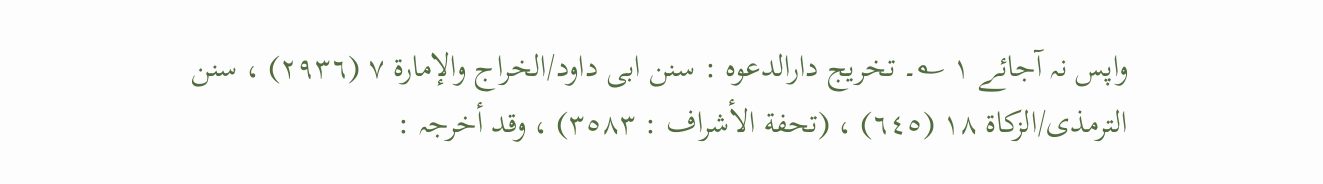واپس نہ آجائے ١ ؎۔ تخریج دارالدعوہ : سنن ابی داود/الخراج والإمارة ٧ (٢٩٣٦) ، سنن الترمذی/الزکاة ١٨ (٦٤٥) ، (تحفة الأشراف : ٣٥٨٣) ، وقد أخرجہ :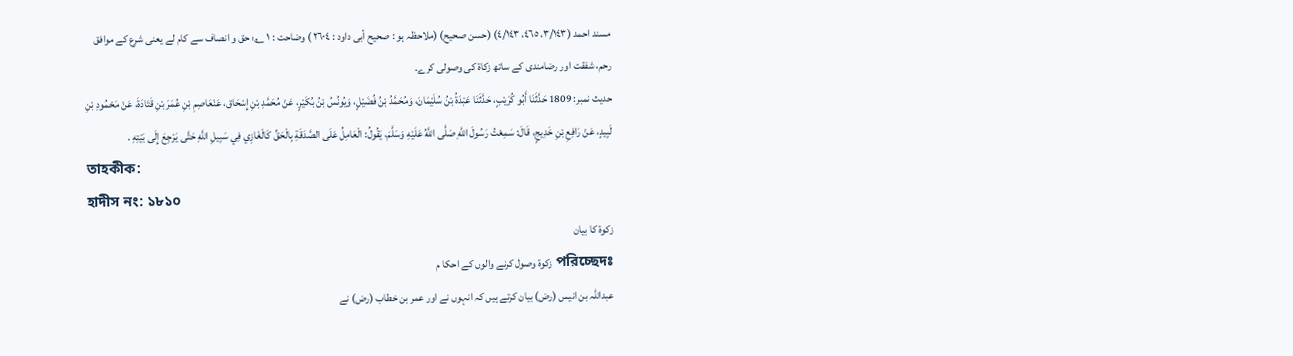مسند احمد (٣/١٤٣، ٤٦٥، ٤/١٤٣) (حسن صحیح) (ملاحظہ ہو : صحیح أبی داود : ٢٦٠٤ ) وضاحت : ١ ؎: حق و انصاف سے کام لے یعنی شرع کے موافق رحم، شفقت اور رضامندی کے ساتھ زکاۃ کی وصولی کرے۔
حدیث نمبر: 1809 حَدَّثَنَا أَبُو كُرَيْبٍ، حَدَّثَنَا عَبْدَةُ بْنُ سُلَيْمَانَ، وَمُحَمَّدُ بْنُ فُضَيْلٍ، وَيُونُسُ بْنُ بُكَيْرٍ، عَنْ مُحَمَّدِ بْنِ إِسْحَاق، عَنْعَاصِمِ بْنِ عُمَرَ بْنِ قَتَادَةَ، عَنْ مَحْمُودِ بْنِ لَبِيدٍ، عَنْ رَافِعِ بْنِ خَدِيجٍ، قَالَ: سَمِعْتُ رَسُولَ اللَّهِ صَلَّى اللَّهُ عَلَيْهِ وَسَلَّمَ، يَقُولُ: الْعَامِلُ عَلَى الصَّدَقَةِ بِالْحَقِّ كَالْغَازِي فِي سَبِيلِ اللَّهِ حَتَّى يَرْجِعَ إِلَى بَيْتِهِ .
তাহকীক:
হাদীস নং: ১৮১০
زکوۃ کا بیان
পরিচ্ছেদঃ زکوة وصول کرنے والوں کے احکا م
عبداللہ بن انیس (رض) بیان کرتے ہیں کہ انہوں نے اور عمر بن خطاب (رض) نے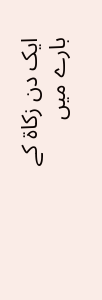ایک دن زکاۃ کے بارے میں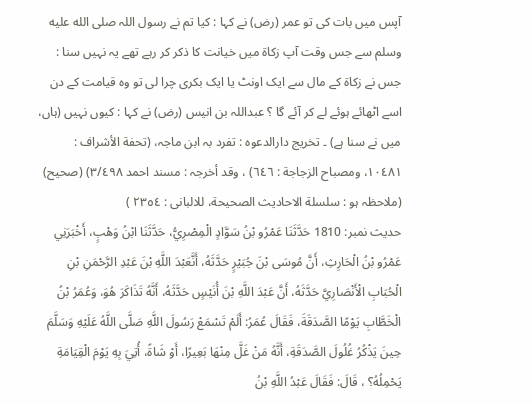آپس میں بات کی تو عمر (رض) نے کہا : کیا تم نے رسول اللہ صلى الله عليه وسلم سے جس وقت آپ زکاۃ میں خیانت کا ذکر کر رہے تھے یہ نہیں سنا : جس نے زکاۃ کے مال سے ایک اونٹ یا ایک بکری چرا لی تو وہ قیامت کے دن اسے اٹھائے ہوئے لے کر آئے گا ؟ عبداللہ بن انیس (رض) نے کہا : کیوں نہیں (ہاں، میں نے سنا ہے) ۔ تخریج دارالدعوہ : تفرد بہ ابن ماجہ، (تحفة الأشراف : ١٠٤٨١، ومصباح الزجاجة : ٦٤٦) ، وقد أخرجہ : مسند احمد ٣/٤٩٨) (صحیح) (ملاحظہ ہو : سلسلة الاحادیث الصحیحة، للالبانی : ٢٣٥٤ )
حدیث نمبر: 1810 حَدَّثَنَا عَمْرُو بْنُ سَوَّادٍ الْمِصْرِيُّ، حَدَّثَنَا ابْنُ وَهْبٍ، أَخْبَرَنِي عَمْرُو بْنُ الْحَارِثِ، أَنَّ مُوسَى بْنَ جُبَيْرٍ حَدَّثَهُ، أَنَّعَبْدَ اللَّهِ بْنَ عَبْدِ الرَّحْمَنِ بْنِ الْحُبَابِ الْأَنْصَارِيَّ حَدَّثَهُ، أَنَّ عَبْدَ اللَّهِ بْنَ أُنَيْسٍ حَدَّثَهُ، أَنَّهُ تَذَاكَرَ هُوَ، وَعُمَرُ بْنُ الْخَطَّابِ يَوْمًا الصَّدَقَةَ، فَقَالَ عُمَرُ: أَلَمْ تَسْمَعْ رَسُولَ اللَّهِ صَلَّى اللَّهُ عَلَيْهِ وَسَلَّمَ حِينَ يَذْكُرُ غُلُولَ الصَّدَقَةِ، أَنَّهُ مَنْ غَلَّ مِنْهَا بَعِيرًا، أَوْ شَاةً، أُتِيَ بِهِ يَوْمَ الْقِيَامَةِ يَحْمِلُهُ؟ ، قَالَ: فَقَالَ عَبْدُ اللَّهِ بْنُ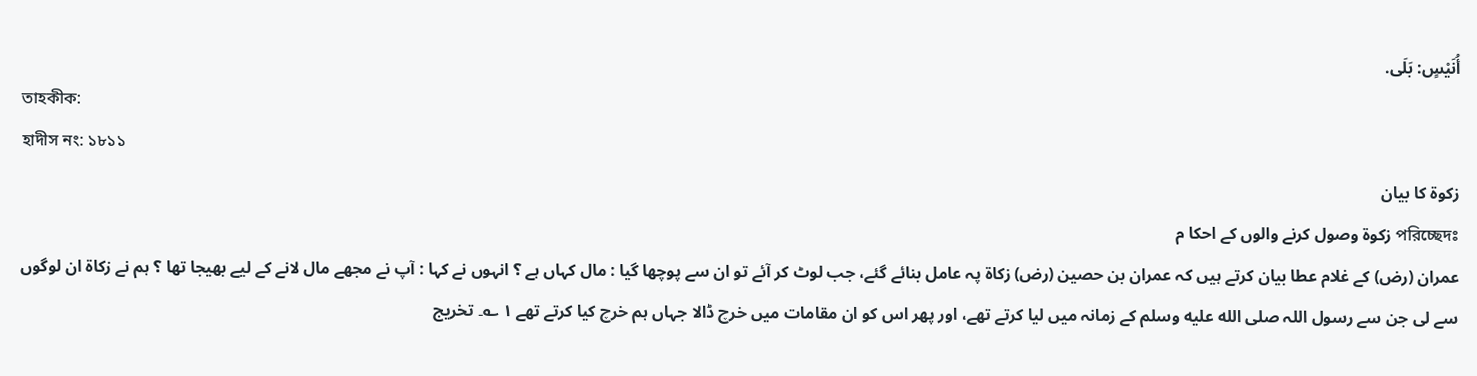أُنَيْسٍ: بَلَى.
তাহকীক:
হাদীস নং: ১৮১১
زکوۃ کا بیان
পরিচ্ছেদঃ زکوة وصول کرنے والوں کے احکا م
عمران (رض) کے غلام عطا بیان کرتے ہیں کہ عمران بن حصین (رض) زکاۃ پہ عامل بنائے گئے، جب لوٹ کر آئے تو ان سے پوچھا گیا : مال کہاں ہے ؟ انہوں نے کہا : آپ نے مجھے مال لانے کے لیے بھیجا تھا ؟ ہم نے زکاۃ ان لوگوں سے لی جن سے رسول اللہ صلى الله عليه وسلم کے زمانہ میں لیا کرتے تھے، اور پھر اس کو ان مقامات میں خرچ ڈالا جہاں ہم خرچ کیا کرتے تھے ١ ؎۔ تخریج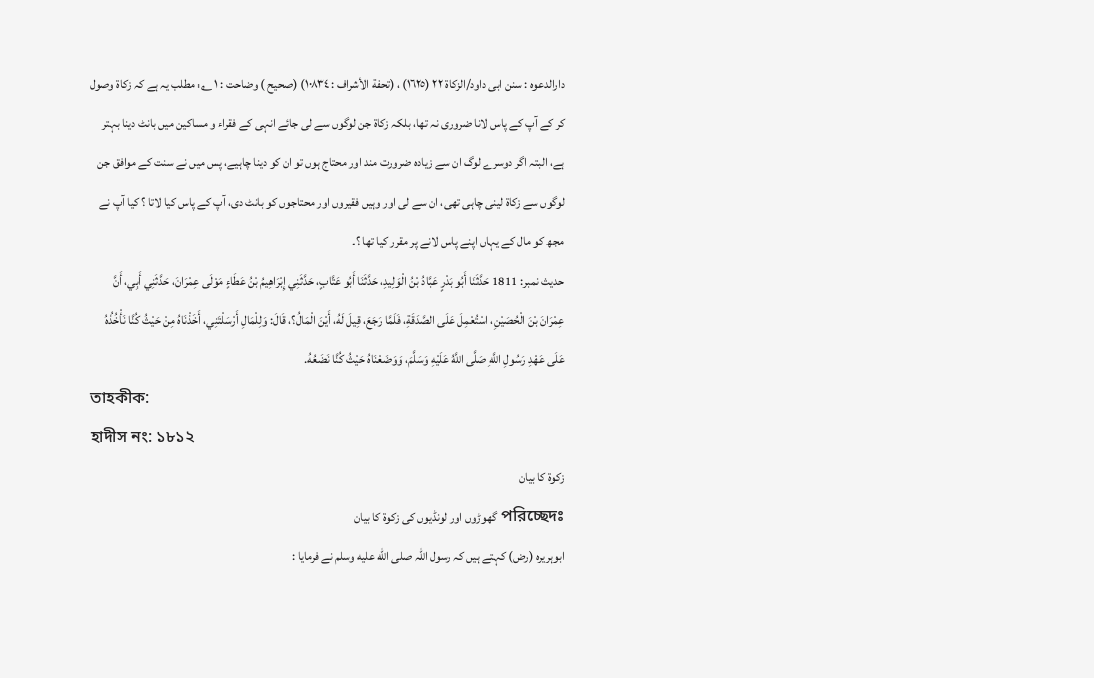دارالدعوہ : سنن ابی داود/الزکاة ٢٢ (١٦٢٥) ، (تحفة الأشراف : ١٠٨٣٤) (صحیح ) وضاحت : ١ ؎: مطلب یہ ہے کہ زکاۃ وصول کر کے آپ کے پاس لانا ضروری نہ تھا، بلکہ زکاۃ جن لوگوں سے لی جائے انہی کے فقراء و مساکین میں بانٹ دینا بہتر ہے، البتہ اگر دوسرے لوگ ان سے زیادہ ضرورت مند اور محتاج ہوں تو ان کو دینا چاہیے، پس میں نے سنت کے موافق جن لوگوں سے زکاۃ لینی چاہی تھی، ان سے لی اور وہیں فقیروں اور محتاجوں کو بانٹ دی، آپ کے پاس کیا لاتا ؟ کیا آپ نے مجھ کو مال کے یہاں اپنے پاس لانے پر مقرر کیا تھا ؟۔
حدیث نمبر: 1811 حَدَّثَنَا أَبُو بَدْرٍ عَبَّادُ بْنُ الْوَلِيدِ، حَدَّثَنَا أَبُو عَتَّابٍ، حَدَّثَنِي إِبْرَاهِيمُ بْنُ عَطَاءٍ مَوْلَى عِمْرَانَ، حَدَّثَنِي أَبِي، أَنَّ عِمْرَانَ بْنَ الْحُصَيْنِ، اسْتُعْمِلَ عَلَى الصَّدَقَةِ، فَلَمَّا رَجَعَ، قِيلَ لَهُ، أَيْنَ الْمَالُ؟، قَالَ: وَلِلْمَالِ أَرْسَلْتَنِي، أَخَذْنَاهُ مِنْ حَيْثُ كُنَّا نَأْخُذُهُ عَلَى عَهْدِ رَسُولِ اللَّهِ صَلَّى اللَّهُ عَلَيْهِ وَسَلَّمَ، وَوَضَعْنَاهُ حَيْثُ كُنَّا نَضَعُهُ.
তাহকীক:
হাদীস নং: ১৮১২
زکوۃ کا بیان
পরিচ্ছেদঃ گھوڑوں اور لونڈیوں کی زکوة کا بیان
ابوہریرہ (رض) کہتے ہیں کہ رسول اللہ صلى الله عليه وسلم نے فرمایا :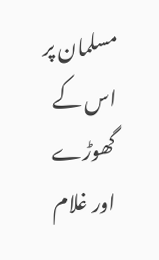مسلمان پر اس کے گھوڑے اور غلام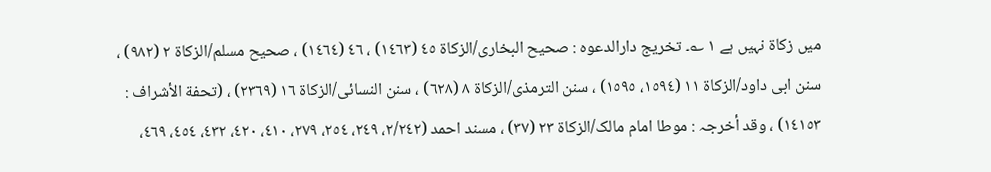میں زکاۃ نہیں ہے ١ ؎۔ تخریج دارالدعوہ : صحیح البخاری/الزکاة ٤٥ (١٤٦٣) ، ٤٦ (١٤٦٤) ، صحیح مسلم/الزکاة ٢ (٩٨٢) ، سنن ابی داود/الزکاة ١١ (١٥٩٤، ١٥٩٥) ، سنن الترمذی/الزکاة ٨ (٦٢٨) ، سنن النسائی/الزکاة ١٦ (٢٣٦٩) ، (تحفة الأشراف : ١٤١٥٣) ، وقد أخرجہ : موطا امام مالک/الزکاة ٢٣ (٣٧) ، مسند احمد (٢/٢٤٢، ٢٤٩، ٢٥٤، ٢٧٩، ٤١٠، ٤٢٠، ٤٣٢، ٤٥٤، ٤٦٩،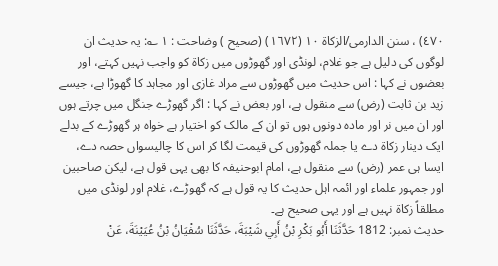٤٧٠) ، سنن الدارمی/الزکاة ١٠ (١٦٧٢) (صحیح ) وضاحت : ١ ؎: یہ حدیث ان لوگوں کی دلیل ہے جو غلام، لونڈی اور گھوڑوں میں زکاۃ کو واجب نہیں کہتے، اور بعضوں نے کہا : اس حدیث میں گھوڑوں سے مراد غازی اور مجاہد کا گھوڑا ہے، جیسے زید بن ثابت (رض) سے منقول ہے، اور بعض نے کہا : اگر گھوڑے جنگل میں چرتے ہوں اور ان میں نر اور مادہ دونوں ہوں تو ان کے مالک کو اختیار ہے خواہ ہر گھوڑے کے بدلے ایک دینار زکاۃ دے یا جملہ گھوڑوں کی قیمت لگا کر اس کا چالیسواں حصہ دے، ایسا ہی عمر (رض) سے منقول ہے، امام ابوحنیفہ کا بھی یہی قول ہے، لیکن صاحبین اور جمہور علماء اور ائمہ اہل حدیث کا یہ قول ہے کہ گھوڑے، غلام اور لونڈی میں مطلقاً زکاۃ نہیں ہے اور یہی صحیح ہے۔
حدیث نمبر: 1812 حَدَّثَنَا أَبُو بَكْرِ بْنُ أَبِي شَيْبَةَ، حَدَّثَنَا سُفْيَانُ بْنُ عُيَيْنَةَ، عَنْ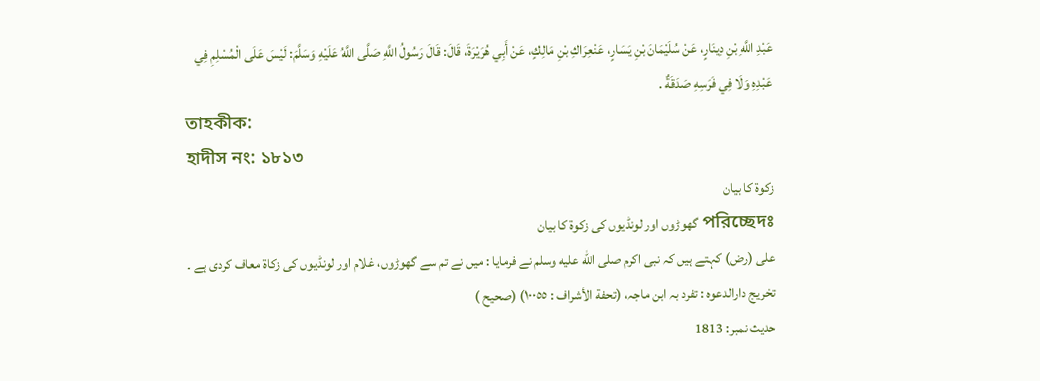عَبْدِ اللَّهِ بْنِ دِينَارٍ، عَنْ سُلَيْمَانَ بْنِ يَسَارٍ، عَنْعِرَاكِ بْنِ مَالِكٍ، عَنْ أَبِي هُرَيْرَةَ، قَالَ: قَالَ رَسُولُ اللَّهِ صَلَّى اللَّهُ عَلَيْهِ وَسَلَّمَ: لَيْسَ عَلَى الْمُسْلِمِ فِي عَبْدِهِ وَلَا فِي فَرَسِهِ صَدَقَةٌ .
তাহকীক:
হাদীস নং: ১৮১৩
زکوۃ کا بیان
পরিচ্ছেদঃ گھوڑوں اور لونڈیوں کی زکوة کا بیان
علی (رض) کہتے ہیں کہ نبی اکرم صلى الله عليه وسلم نے فرمایا : میں نے تم سے گھوڑوں، غلام اور لونڈیوں کی زکاۃ معاف کردی ہے ۔ تخریج دارالدعوہ : تفرد بہ ابن ماجہ، (تحفة الأشراف : ١٠٠٥٥) (صحیح )
حدیث نمبر: 1813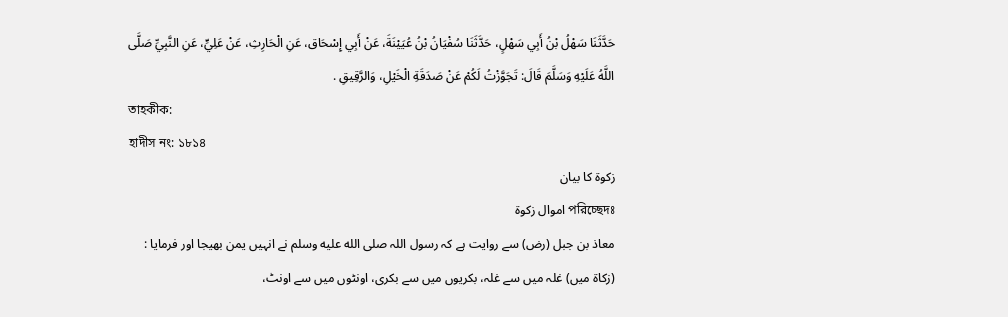حَدَّثَنَا سَهْلُ بْنُ أَبِي سَهْلٍ، حَدَّثَنَا سُفْيَانُ بْنُ عُيَيْنَةَ، عَنْ أَبِي إِسْحَاق، عَنِ الْحَارِثِ، عَنْ عَلِيٍّ، عَنِ النَّبِيِّ صَلَّى اللَّهُ عَلَيْهِ وَسَلَّمَ قَالَ: تَجَوَّزْتُ لَكُمْ عَنْ صَدَقَةِ الْخَيْلِ، وَالرَّقِيقِ .
তাহকীক:
হাদীস নং: ১৮১৪
زکوۃ کا بیان
পরিচ্ছেদঃ اموال زکوة
معاذ بن جبل (رض) سے روایت ہے کہ رسول اللہ صلى الله عليه وسلم نے انہیں یمن بھیجا اور فرمایا : (زکاۃ میں) غلہ میں سے غلہ، بکریوں میں سے بکری، اونٹوں میں سے اونٹ،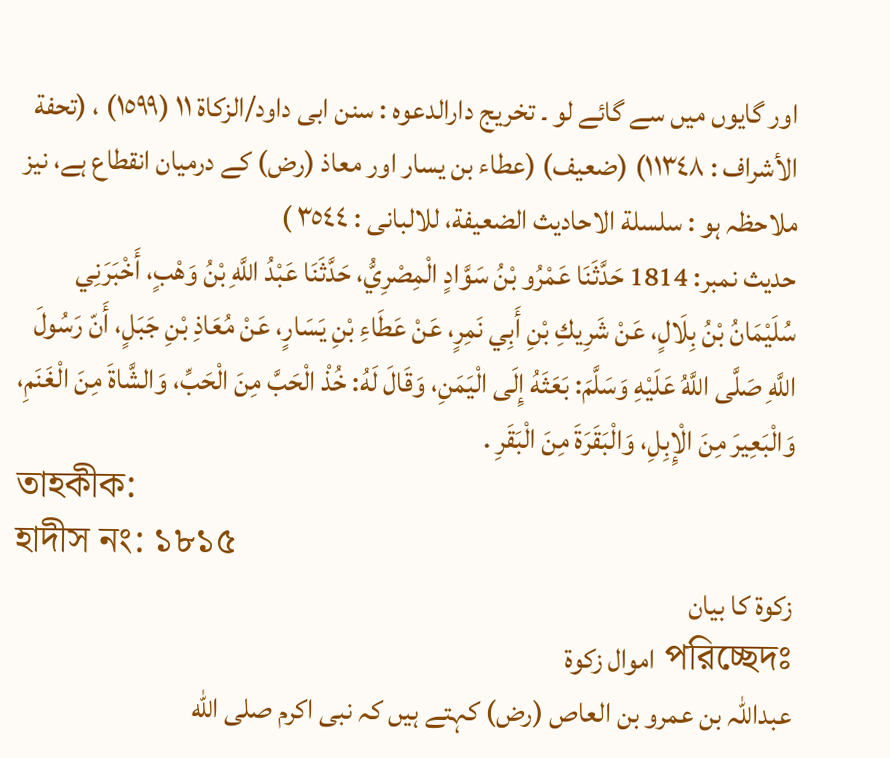اور گایوں میں سے گائے لو ۔ تخریج دارالدعوہ : سنن ابی داود/الزکاة ١١ (١٥٩٩) ، (تحفة الأشراف : ١١٣٤٨) (ضعیف) (عطاء بن یسار اور معاذ (رض) کے درمیان انقطاع ہے، نیز ملاحظہ ہو : سلسلة الاحادیث الضعیفة، للالبانی : ٣٥٤٤ )
حدیث نمبر: 1814 حَدَّثَنَا عَمْرُو بْنُ سَوَّادٍ الْمِصْرِيُّ، حَدَّثَنَا عَبْدُ اللَّهِ بْنُ وَهْبٍ، أَخْبَرَنِي سُلَيْمَانُ بْنُ بِلَالٍ، عَنْ شَرِيكِ بْنِ أَبِي نَمِرٍ، عَنْ عَطَاءِ بْنِ يَسَارٍ، عَنْ مُعَاذِ بْنِ جَبَلٍ، أَنّ رَسُولَ اللَّهِ صَلَّى اللَّهُ عَلَيْهِ وَسَلَّمَ: بَعَثَهُ إِلَى الْيَمَنِ، وَقَالَ لَهُ: خُذْ الْحَبَّ مِنَ الْحَبِّ، وَالشَّاةَ مِنَ الْغَنَمِ، وَالْبَعِيرَ مِنَ الْإِبِلِ، وَالْبَقَرَةَ مِنَ الْبَقَرِ .
তাহকীক:
হাদীস নং: ১৮১৫
زکوۃ کا بیان
পরিচ্ছেদঃ اموال زکوة
عبداللہ بن عمرو بن العاص (رض) کہتے ہیں کہ نبی اکرم صلى الله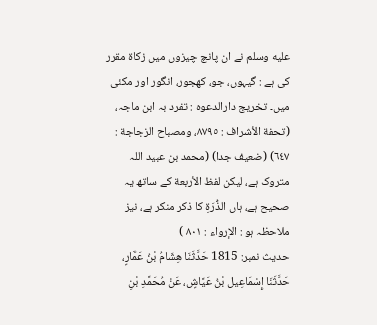عليه وسلم نے ان پانچ چیزوں میں زکاۃ مقرر کی ہے : گیہوں، جو، کھجور، انگور اور مکئی میں۔ تخریج دارالدعوہ : تفرد بہ ابن ماجہ، (تحفة الأشراف : ٨٧٩٥، ومصباح الزجاجة : ٦٤٧) (ضعیف جدا) (محمد بن عبید اللہ متروک ہے، لیکن لفظ الأربعة کے ساتھ یہ صحیح ہے، ہاں الذُّرَةِ کا ذکر منکر ہے، نیز ملاحظہ ہو : الإرواء : ٨٠١ )
حدیث نمبر: 1815 حَدَّثَنَا هِشَامُ بْنُ عَمَّارٍ، حَدَّثَنَا إِسْمَاعِيل بْنُ عَيَّاشٍ، عَنْ مُحَمَّدِ بْنِ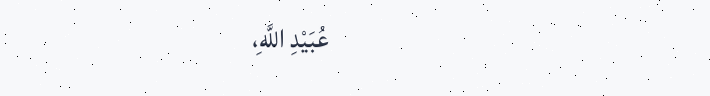عُبَيْدِ اللَّهِ،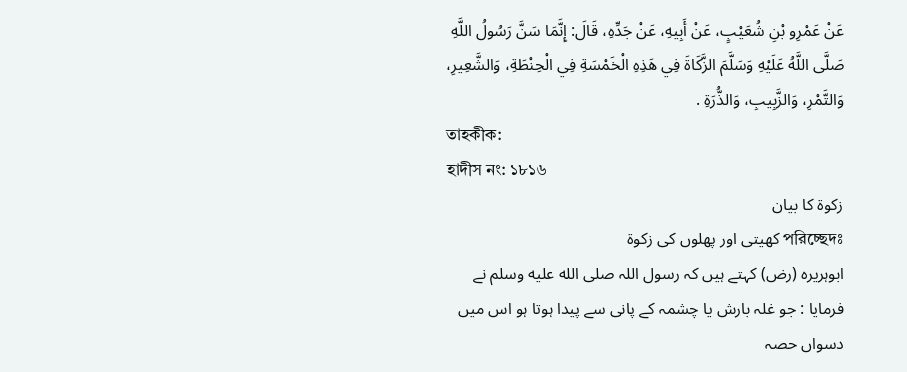عَنْ عَمْرِو بْنِ شُعَيْبٍ، عَنْ أَبِيهِ، عَنْ جَدِّهِ، قَالَ: إِنَّمَا سَنَّ رَسُولُ اللَّهِ صَلَّى اللَّهُ عَلَيْهِ وَسَلَّمَ الزَّكَاةَ فِي هَذِهِ الْخَمْسَةِ فِي الْحِنْطَةِ، وَالشَّعِيرِ، وَالتَّمْرِ، وَالزَّبِيبِ، وَالذُّرَةِ .
তাহকীক:
হাদীস নং: ১৮১৬
زکوۃ کا بیان
পরিচ্ছেদঃ کھیتی اور پھلوں کی زکوة
ابوہریرہ (رض) کہتے ہیں کہ رسول اللہ صلى الله عليه وسلم نے فرمایا : جو غلہ بارش یا چشمہ کے پانی سے پیدا ہوتا ہو اس میں دسواں حصہ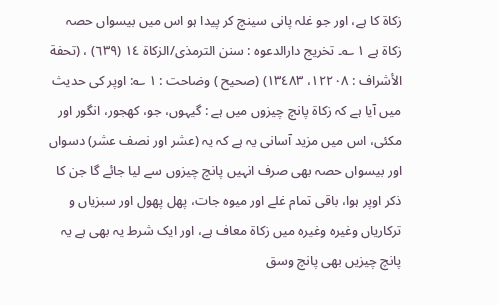زکاۃ کا ہے، اور جو غلہ پانی سینچ کر پیدا ہو اس میں بیسواں حصہ زکاۃ ہے ١ ؎۔ تخریج دارالدعوہ : سنن الترمذی/الزکاة ١٤ (٦٣٩) ، (تحفة الأشراف : ١٢٢٠٨، ١٣٤٨٣) (صحیح ) وضاحت : ١ ؎: اوپر کی حدیث میں آیا ہے کہ زکاۃ پانچ چیزوں میں ہے : گیہوں، جو، کھجور، انگور اور مکئی، اس میں مزید آسانی یہ ہے کہ یہ (عشر اور نصف عشر) دسواں اور بیسواں حصہ بھی صرف انہیں پانچ چیزوں سے لیا جائے گا جن کا ذکر اوپر ہوا، باقی تمام غلے اور میوہ جات، پھل پھول اور سبزیاں و ترکاریاں وغیرہ وغیرہ میں زکاۃ معاف ہے، اور ایک شرط یہ بھی ہے یہ پانچ چیزیں بھی پانچ وسق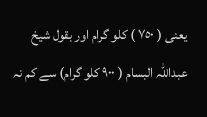یعنی ( ٧٥٠ ) کلو گرام اور بقول شیخ عبداللہ البسام ( ٩٠٠ کلو گرام) سے کم نہ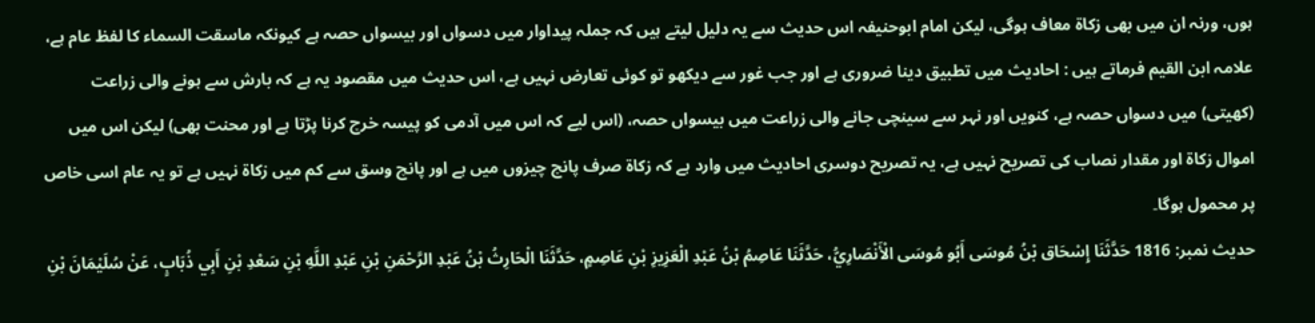ہوں، ورنہ ان میں بھی زکاۃ معاف ہوگی، لیکن امام ابوحنیفہ اس حدیث سے یہ دلیل لیتے ہیں کہ جملہ پیداوار میں دسواں اور بیسواں حصہ ہے کیونکہ ماسقت السماء کا لفظ عام ہے، علامہ ابن القیم فرماتے ہیں : احادیث میں تطبیق دینا ضروری ہے اور جب غور سے دیکھو تو کوئی تعارض نہیں ہے، اس حدیث میں مقصود یہ ہے کہ بارش سے ہونے والی زراعت (کھیتی) میں دسواں حصہ ہے، کنویں اور نہر سے سینچی جانے والی زراعت میں بیسواں حصہ، (اس لیے کہ اس میں آدمی کو پیسہ خرچ کرنا پڑتا ہے اور محنت بھی) لیکن اس میں اموال زکاۃ اور مقدار نصاب کی تصریح نہیں ہے، یہ تصریح دوسری احادیث میں وارد ہے کہ زکاۃ صرف پانچ چیزوں میں ہے اور پانچ وسق سے کم میں زکاۃ نہیں ہے تو یہ عام اسی خاص پر محمول ہوگا۔
حدیث نمبر: 1816 حَدَّثَنَا إِسْحَاق بْنُ مُوسَى أَبُو مُوسَى الْأَنْصَارِيُّ، حَدَّثَنَا عَاصِمُ بْنُ عَبْدِ الْعَزِيزِ بْنِ عَاصِمٍ، حَدَّثَنَا الْحَارِثُ بْنُ عَبْدِ الرَّحْمَنِ بْنِ عَبْدِ اللَّهِ بْنِ سَعْدِ بْنِ أَبِي ذُبَابٍ، عَنْ سُلَيْمَانَ بْنِ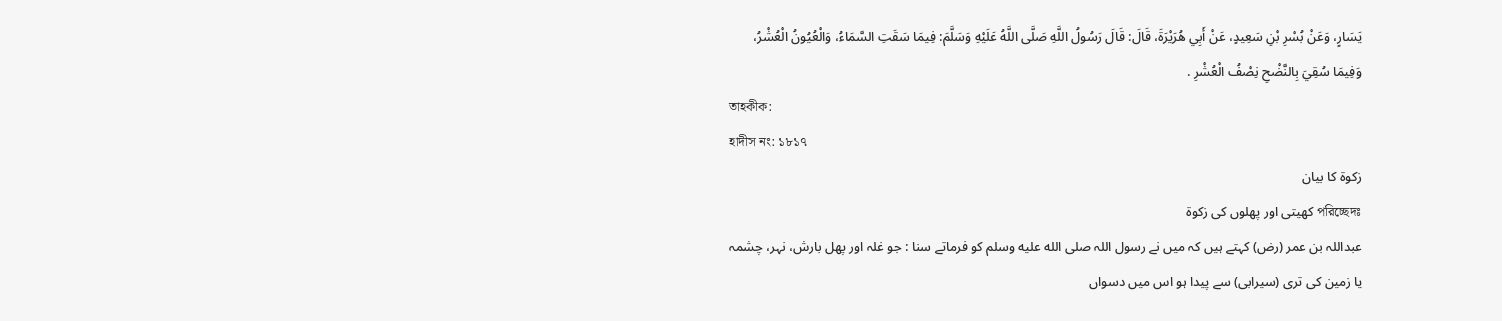يَسَارٍ، وَعَنْ بُسْرِ بْنِ سَعِيدٍ، عَنْ أَبِي هُرَيْرَةَ، قَالَ: قَالَ رَسُولُ اللَّهِ صَلَّى اللَّهُ عَلَيْهِ وَسَلَّمَ: فِيمَا سَقَتِ السَّمَاءُ، وَالْعُيُونُ الْعُشْرُ، وَفِيمَا سُقِيَ بِالنَّضْحِ نِصْفُ الْعُشْرِ .
তাহকীক:
হাদীস নং: ১৮১৭
زکوۃ کا بیان
পরিচ্ছেদঃ کھیتی اور پھلوں کی زکوة
عبداللہ بن عمر (رض) کہتے ہیں کہ میں نے رسول اللہ صلى الله عليه وسلم کو فرماتے سنا : جو غلہ اور پھل بارش، نہر، چشمہ یا زمین کی تری (سیرابی) سے پیدا ہو اس میں دسواں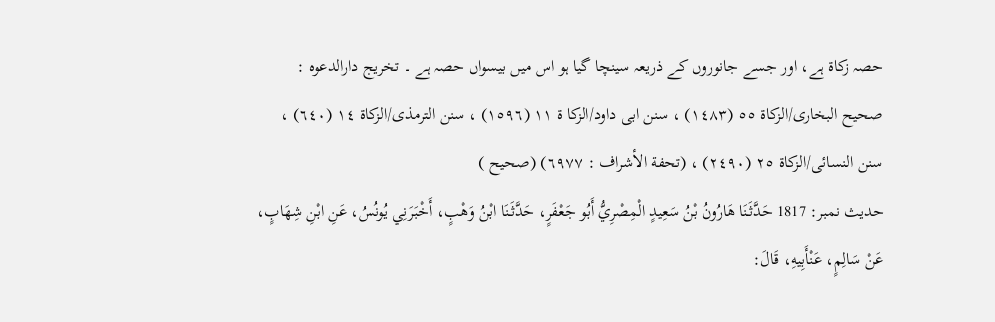حصہ زکاۃ ہے، اور جسے جانوروں کے ذریعہ سینچا گیا ہو اس میں بیسواں حصہ ہے ۔ تخریج دارالدعوہ : صحیح البخاری/الزکاة ٥٥ (١٤٨٣) ، سنن ابی داود/الزکا ة ١١ (١٥٩٦) ، سنن الترمذی/الزکاة ١٤ (٦٤٠) ، سنن النسائی/الزکاة ٢٥ (٢٤٩٠) ، (تحفة الأشراف : ٦٩٧٧) (صحیح )
حدیث نمبر: 1817 حَدَّثَنَا هَارُونُ بْنُ سَعِيدٍ الْمِصْرِيُّ أَبُو جَعْفَرٍ، حَدَّثَنَا ابْنُ وَهْبٍ، أَخْبَرَنِي يُونُسُ، عَنِ ابْنِ شِهَابٍ، عَنْ سَالِمٍ، عَنْأَبِيهِ، قَالَ: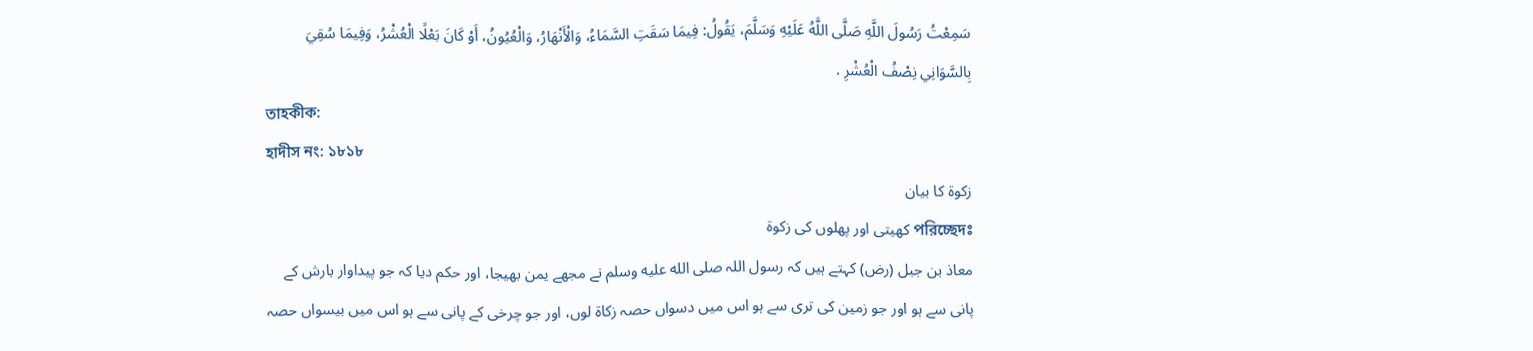سَمِعْتُ رَسُولَ اللَّهِ صَلَّى اللَّهُ عَلَيْهِ وَسَلَّمَ، يَقُولُ: فِيمَا سَقَتِ السَّمَاءُ، وَالْأَنْهَارُ، وَالْعُيُونُ، أَوْ كَانَ بَعْلًا الْعُشْرُ، وَفِيمَا سُقِيَ بِالسَّوَانِي نِصْفُ الْعُشْرِ .
তাহকীক:
হাদীস নং: ১৮১৮
زکوۃ کا بیان
পরিচ্ছেদঃ کھیتی اور پھلوں کی زکوة
معاذ بن جبل (رض) کہتے ہیں کہ رسول اللہ صلى الله عليه وسلم نے مجھے یمن بھیجا، اور حکم دیا کہ جو پیداوار بارش کے پانی سے ہو اور جو زمین کی تری سے ہو اس میں دسواں حصہ زکاۃ لوں، اور جو چرخی کے پانی سے ہو اس میں بیسواں حصہ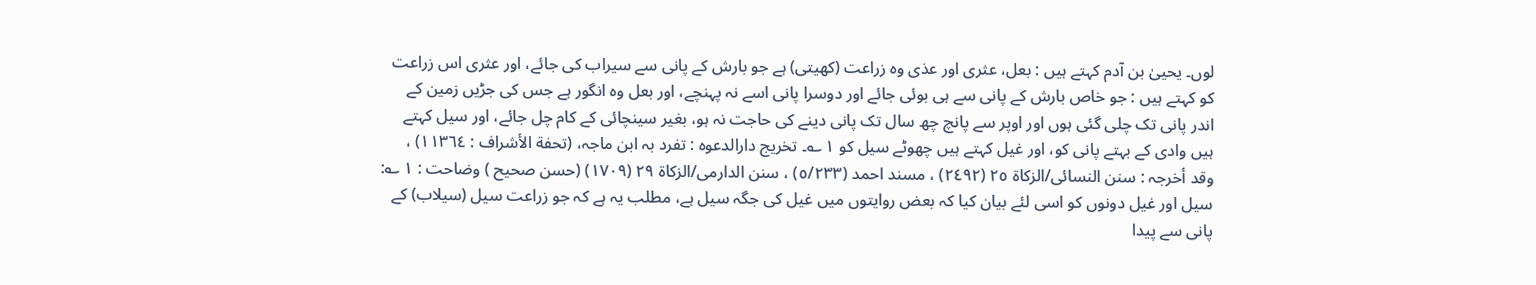لوں۔ یحییٰ بن آدم کہتے ہیں : بعل، عثری اور عذی وہ زراعت (کھیتی) ہے جو بارش کے پانی سے سیراب کی جائے، اور عثری اس زراعت کو کہتے ہیں : جو خاص بارش کے پانی سے ہی بوئی جائے اور دوسرا پانی اسے نہ پہنچے، اور بعل وہ انگور ہے جس کی جڑیں زمین کے اندر پانی تک چلی گئی ہوں اور اوپر سے پانچ چھ سال تک پانی دینے کی حاجت نہ ہو، بغیر سینچائی کے کام چل جائے، اور سیل کہتے ہیں وادی کے بہتے پانی کو، اور غیل کہتے ہیں چھوٹے سیل کو ١ ؎۔ تخریج دارالدعوہ : تفرد بہ ابن ماجہ، (تحفة الأشراف : ١١٣٦٤) ، وقد أخرجہ : سنن النسائی/الزکاة ٢٥ (٢٤٩٢) ، مسند احمد (٥/٢٣٣) ، سنن الدارمی/الزکاة ٢٩ (١٧٠٩) (حسن صحیح ) وضاحت : ١ ؎: سیل اور غیل دونوں کو اسی لئے بیان کیا کہ بعض روایتوں میں غیل کی جگہ سیل ہے، مطلب یہ ہے کہ جو زراعت سیل (سیلاب) کے پانی سے پیدا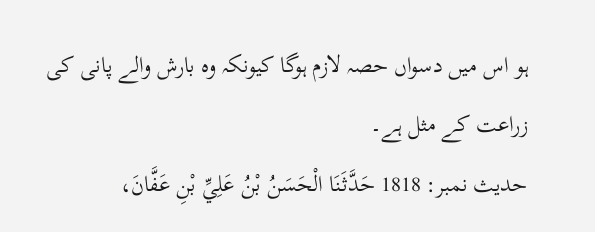ہو اس میں دسواں حصہ لازم ہوگا کیونکہ وہ بارش والے پانی کی زراعت کے مثل ہے۔
حدیث نمبر: 1818 حَدَّثَنَا الْحَسَنُ بْنُ عَلِيِّ بْنِ عَفَّانَ،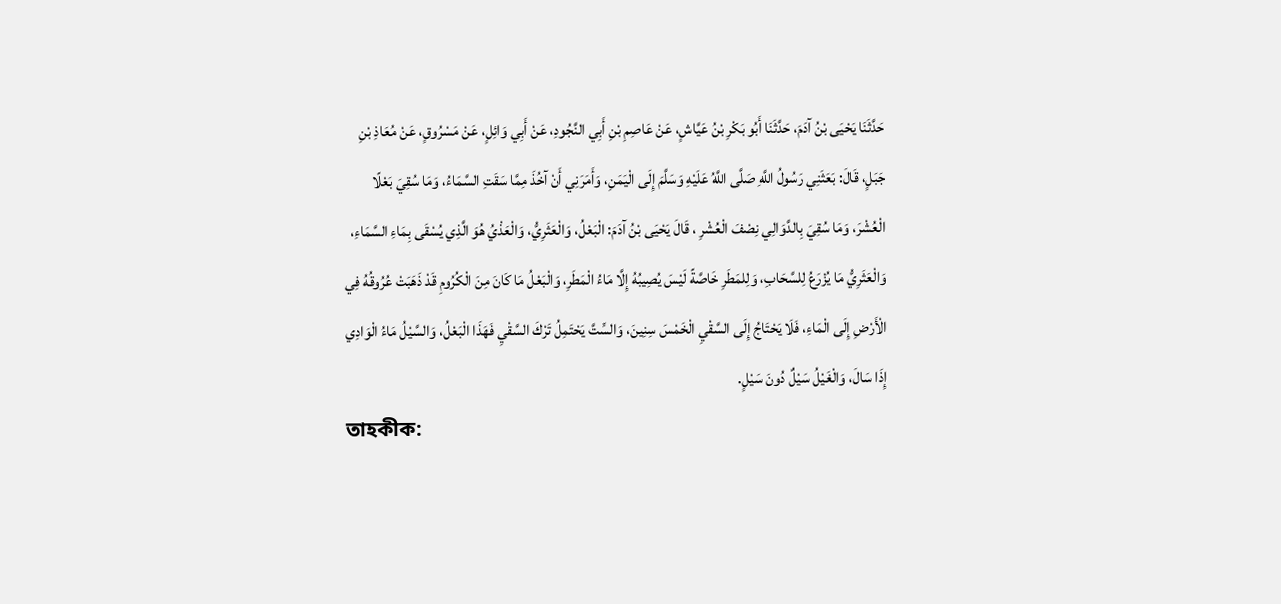حَدَّثَنَا يَحْيَى بْنُ آدَمَ، حَدَّثَنَا أَبُو بَكْرِ بْنُ عَيَّاشٍ، عَنْ عَاصِمِ بْنِ أَبِي النَّجُودِ، عَنْ أَبِي وَائِلٍ، عَنْ مَسْرُوقٍ، عَنْ مُعَاذِ بْنِ جَبَلٍ، قَالَ: بَعَثَنِي رَسُولُ اللَّهِ صَلَّى اللَّهُ عَلَيْهِ وَسَلَّمَ إِلَى الْيَمَنِ، وَأَمَرَنِي أَنْ آخُذَ مِمَّا سَقَتِ السَّمَاءُ، وَمَا سُقِيَ بَعْلًا الْعُشْرَ، وَمَا سُقِيَ بِالدَّوَالِي نِصْفَ الْعُشْرِ ، قَالَ يَحْيَى بْنُ آدَمَ: الْبَعْلُ، وَالْعَثَرِيُّ، وَالْعَذْيُ هُوَ الَّذِي يُسْقَى بِمَاءِ السَّمَاءِ، وَالْعَثَرِيُّ مَا يُزْرَعُ لِلسَّحَابِ، وَلِلمَطَرِ خَاصَّةً لَيْسَ يُصِيبُهُ إِلَّا مَاءُ الْمَطَرِ، وَالْبَعْلُ مَا كَانَ مِنَ الْكُرُومِ قَدْ ذَهَبَتْ عُرُوقُهُ فِي الْأَرْضِ إِلَى الْمَاءِ، فَلَا يَحْتَاجُ إِلَى السَّقْيِ الْخَمْسَ سِنِينَ، وَالسِّتَّ يَحْتَمِلُ تَرْكَ السَّقْيِ فَهَذَا الْبَعْلُ، وَالسَّيْلُ مَاءُ الْوَادِي إِذَا سَالَ، وَالْغَيْلُ سَيْلٌ دُونَ سَيْلٍ.
তাহকীক: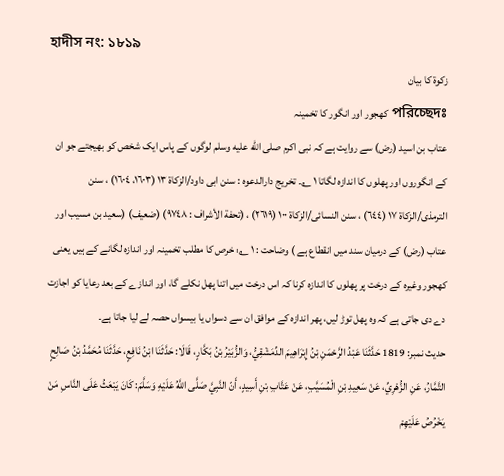হাদীস নং: ১৮১৯
زکوۃ کا بیان
পরিচ্ছেদঃ کھجور اور انگور کا تخمینہ
عتاب بن اسید (رض) سے روایت ہے کہ نبی اکرم صلى الله عليه وسلم لوگوں کے پاس ایک شخص کو بھیجتے جو ان کے انگوروں اور پھلوں کا اندازہ لگاتا ١ ؎۔ تخریج دارالدعوہ : سنن ابی داود/الزکاة ١٣ (١٦٠٣، ١٦٠٤) ، سنن الترمذی/الزکاة ١٧ (٦٤٤) ، سنن النسائی/الزکاة ١٠٠ (٢٦١٩) ، (تحفة الأشراف : ٩٧٤٨) (ضعیف) (سعید بن مسیب اور عتاب (رض) کے درمیان سند میں انقطاع ہے ) وضاحت : ١ ؎: خرص کا مطلب تخمینہ اور اندازہ لگانے کے ہیں یعنی کھجور وغیرہ کے درخت پر پھلوں کا اندازہ کرنا کہ اس درخت میں اتنا پھل نکلے گا، اور اندازے کے بعد رعایا کو اجازت دے دی جاتی ہے کہ وہ پھل توڑ لیں، پھر اندازہ کے موافق ان سے دسواں یا بیسواں حصہ لے لیا جاتا ہے۔
حدیث نمبر: 1819 حَدَّثَنَا عَبْدُ الرَّحْمَنِ بْنُ إِبْرَاهِيمَ الدِّمَشْقِيُّ، وَالزُّبَيْرُ بْنُ بَكَّارٍ، قَالَا: حَدَّثَنَا ابْنُ نَافِعٍ، حَدَّثَنَا مُحَمَّدُ بْنُ صَالِحٍ التَّمَّارُ، عَنِ الزُّهْرِيِّ، عَنْ سَعِيدِ بْنِ الْمُسَيَّبِ، عَنْ عَتَّابِ بْنِ أَسِيدٍ، أَنّ النَّبِيَّ صَلَّى اللَّهُ عَلَيْهِ وَسَلَّمَ: كَانَ يَبْعَثُ عَلَى النَّاسِ مَنْ يَخْرُصُ عَلَيْهِمْ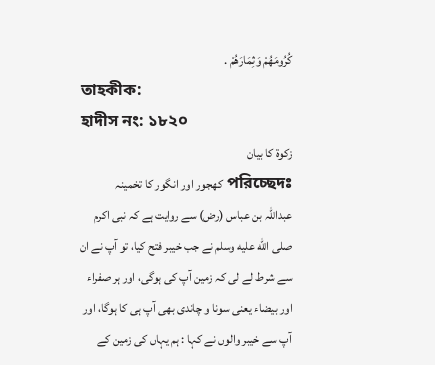كُرُومَهُمْ وَثِمَارَهُمْ .
তাহকীক:
হাদীস নং: ১৮২০
زکوۃ کا بیان
পরিচ্ছেদঃ کھجور اور انگور کا تخمینہ
عبداللہ بن عباس (رض) سے روایت ہے کہ نبی اکرم صلى الله عليه وسلم نے جب خیبر فتح کیا، تو آپ نے ان سے شرط لے لی کہ زمین آپ کی ہوگی، اور ہر صفراء اور بیضاء یعنی سونا و چاندی بھی آپ ہی کا ہوگا، اور آپ سے خیبر والوں نے کہا : ہم یہاں کی زمین کے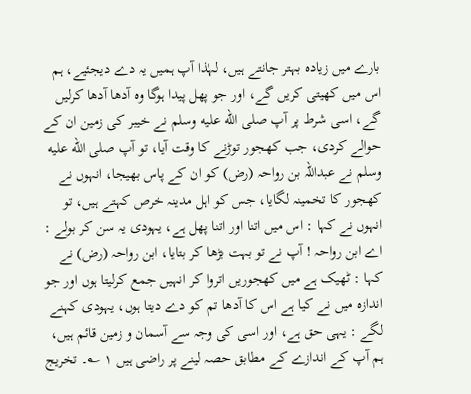بارے میں زیادہ بہتر جانتے ہیں، لہٰذا آپ ہمیں یہ دے دیجئیے، ہم اس میں کھیتی کریں گے، اور جو پھل پیدا ہوگا وہ آدھا آدھا کرلیں گے، اسی شرط پر آپ صلى الله عليه وسلم نے خیبر کی زمین ان کے حوالے کردی، جب کھجور توڑنے کا وقت آیا، تو آپ صلى الله عليه وسلم نے عبداللہ بن رواحہ (رض) کو ان کے پاس بھیجا، انہوں نے کھجور کا تخمینہ لگایا، جس کو اہل مدینہ خرص کہتے ہیں، تو انہوں نے کہا : اس میں اتنا اور اتنا پھل ہے، یہودی یہ سن کر بولے : اے ابن رواحہ ! آپ نے تو بہت بڑھا کر بتایا، ابن رواحہ (رض) نے کہا : ٹھیک ہے میں کھجوریں اتروا کر انہیں جمع کرلیتا ہوں اور جو اندازہ میں نے کیا ہے اس کا آدھا تم کو دے دیتا ہوں، یہودی کہنے لگے : یہی حق ہے، اور اسی کی وجہ سے آسمان و زمین قائم ہیں، ہم آپ کے اندازے کے مطابق حصہ لینے پر راضی ہیں ١ ؎۔ تخریج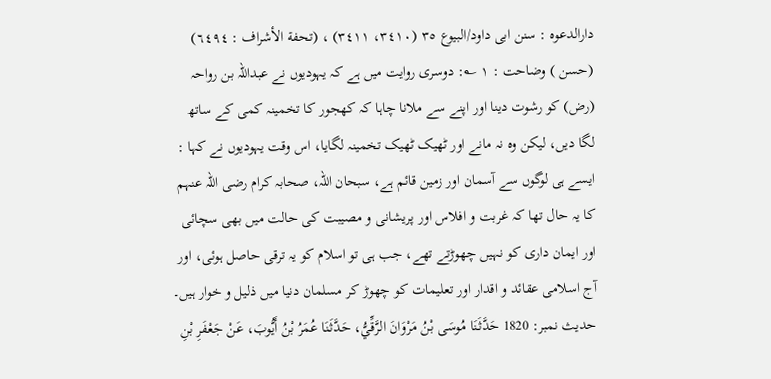دارالدعوہ : سنن ابی داود/البیوع ٣٥ (٣٤١٠، ٣٤١١) ، (تحفة الأشراف : ٦٤٩٤) (حسن ) وضاحت : ١ ؎: دوسری روایت میں ہے کہ یہودیوں نے عبداللہ بن رواحہ (رض) کو رشوت دینا اور اپنے سے ملانا چاہا کہ کھجور کا تخمینہ کمی کے ساتھ لگا دیں، لیکن وہ نہ مانے اور ٹھیک ٹھیک تخمینہ لگایا، اس وقت یہودیوں نے کہا : ایسے ہی لوگوں سے آسمان اور زمین قائم ہے، سبحان اللہ، صحابہ کرام رضی اللہ عنہم کا یہ حال تھا کہ غربت و افلاس اور پریشانی و مصیبت کی حالت میں بھی سچائی اور ایمان داری کو نہیں چھوڑتے تھے، جب ہی تو اسلام کو یہ ترقی حاصل ہوئی، اور آج اسلامی عقائد و اقدار اور تعلیمات کو چھوڑ کر مسلمان دنیا میں ذلیل و خوار ہیں۔
حدیث نمبر: 1820 حَدَّثَنَا مُوسَى بْنُ مَرْوَانَ الرَّقِّيُّ، حَدَّثَنَا عُمَرُ بْنُ أَيُّوبَ، عَنْ جَعْفَرِ بْنِ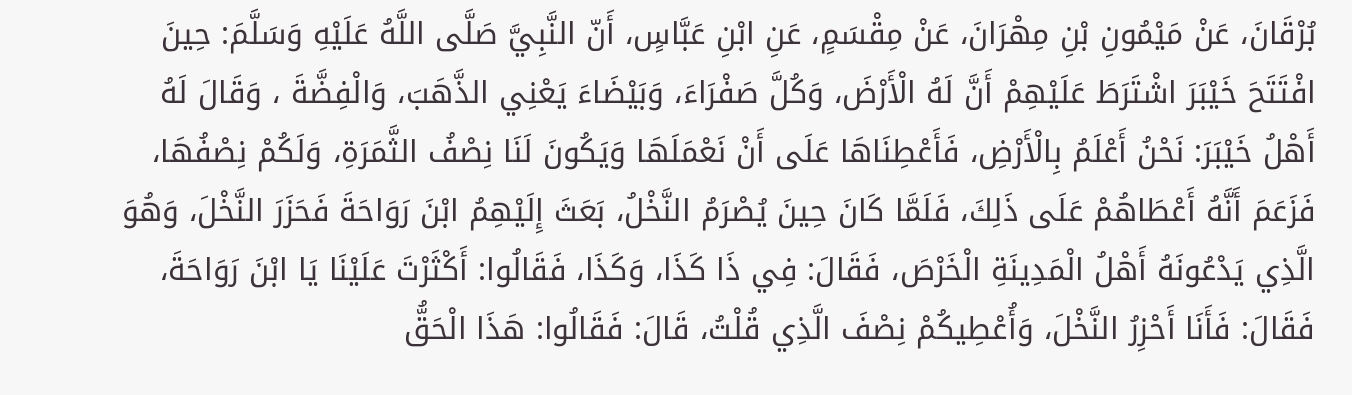بُرْقَانَ، عَنْ مَيْمُونِ بْنِ مِهْرَانَ، عَنْ مِقْسَمٍ، عَنِ ابْنِ عَبَّاسٍ، أَنّ النَّبِيَّ صَلَّى اللَّهُ عَلَيْهِ وَسَلَّمَ: حِينَ افْتَتَحَ خَيْبَرَ اشْتَرَطَ عَلَيْهِمْ أَنَّ لَهُ الْأَرْضَ، وَكُلَّ صَفْرَاءَ، وَبَيْضَاءَ يَعْنِي الذَّهَبَ، وَالْفِضَّةَ ، وَقَالَ لَهُ أَهْلُ خَيْبَرَ: نَحْنُ أَعْلَمُ بِالْأَرْضِ، فَأَعْطِنَاهَا عَلَى أَنْ نَعْمَلَهَا وَيَكُونَ لَنَا نِصْفُ الثَّمَرَةِ، وَلَكُمْ نِصْفُهَا، فَزَعَمَ أَنَّهُ أَعْطَاهُمْ عَلَى ذَلِكَ، فَلَمَّا كَانَ حِينَ يُصْرَمُ النَّخْلُ، بَعَثَ إِلَيْهِمُ ابْنَ رَوَاحَةَ فَحَزَرَ النَّخْلَ، وَهُوَ الَّذِي يَدْعُونَهُ أَهْلُ الْمَدِينَةِ الْخَرْصَ، فَقَالَ: فِي ذَا كَذَا، وَكَذَا، فَقَالُوا: أَكْثَرْتَ عَلَيْنَا يَا ابْنَ رَوَاحَةَ، فَقَالَ: فَأَنَا أَحْزِرُ النَّخْلَ، وَأُعْطِيكُمْ نِصْفَ الَّذِي قُلْتُ، قَالَ: فَقَالُوا: هَذَا الْحَقُّ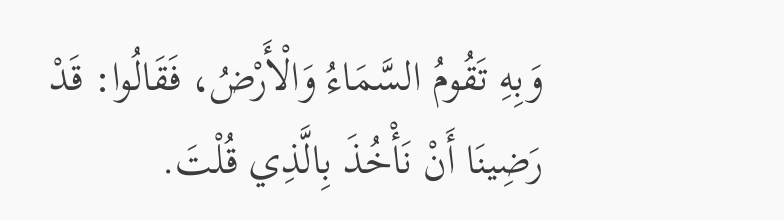وَبِهِ تَقُومُ السَّمَاءُ وَالْأَرْضُ، فَقَالُوا: قَدْ رَضِينَا أَنْ نَأْخُذَ بِالَّذِي قُلْتَ.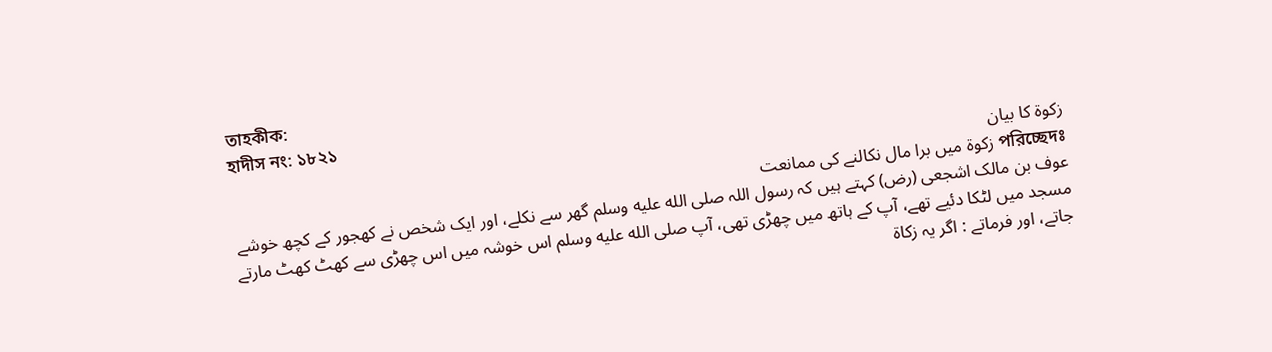তাহকীক:
হাদীস নং: ১৮২১
زکوۃ کا بیان
পরিচ্ছেদঃ زکوة میں برا مال نکالنے کی ممانعت
عوف بن مالک اشجعی (رض) کہتے ہیں کہ رسول اللہ صلى الله عليه وسلم گھر سے نکلے، اور ایک شخص نے کھجور کے کچھ خوشے مسجد میں لٹکا دئیے تھے، آپ کے ہاتھ میں چھڑی تھی، آپ صلى الله عليه وسلم اس خوشہ میں اس چھڑی سے کھٹ کھٹ مارتے جاتے، اور فرماتے : اگر یہ زکاۃ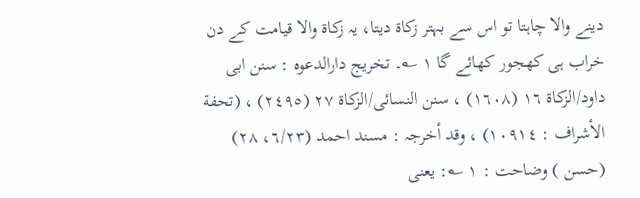دینے والا چاہتا تو اس سے بہتر زکاۃ دیتا، یہ زکاۃ والا قیامت کے دن خراب ہی کھجور کھائے گا ١ ؎۔ تخریج دارالدعوہ : سنن ابی داود/الزکاة ١٦ (١٦٠٨) ، سنن النسائی/الزکاة ٢٧ (٢٤٩٥) ، (تحفة الأشراف : ١٠٩١٤) ، وقد أخرجہ : مسند احمد (٦/٢٣، ٢٨) (حسن ) وضاحت : ١ ؎: یعنی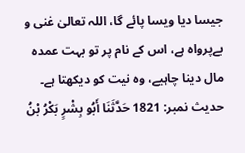جیسا دیا ویسا پائے گا، اللہ تعالیٰ غنی و بےپرواہ ہے، اس کے نام پر تو بہت عمدہ مال دینا چاہیے، وہ نیت کو دیکھتا ہے۔
حدیث نمبر: 1821 حَدَّثَنَا أَبُو بِشْرٍ بَكْرُ بْنُ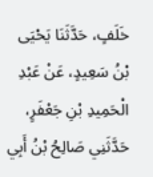خَلَفٍ، حَدَّثَنَا يَحْيَى بْنُ سَعِيدٍ، عَنْ عَبْدِ الْحَمِيدِ بْنِ جَعْفَرٍ، حَدَّثَنِي صَالِحُ بْنُ أَبِي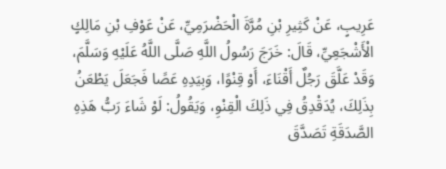عَرِيبٍ، عَنْ كَثِيرِ بْنِ مُرَّةَ الْحَضْرَمِيِّ، عَنْ عَوْفِ بْنِ مَالِكٍ الْأَشْجَعِيِّ، قَالَ: خَرَجَ رَسُولُ اللَّهِ صَلَّى اللَّهُ عَلَيْهِ وَسَلَّمَ، وَقَدْ عَلَّقَ رَجُلٌ أَقْنَاءَ، أَوْ قِنْوًا، وَبِيَدِهِ عَصًا فَجَعَلَ يَطْعَنُ بِذَلِكَ، يُدَقْدِقُ فِي ذَلِكَ الْقِنْوِ، وَيَقُولُ: لَوْ شَاءَ رَبُّ هَذِهِ الصَّدَقَةِ تَصَدَّقَ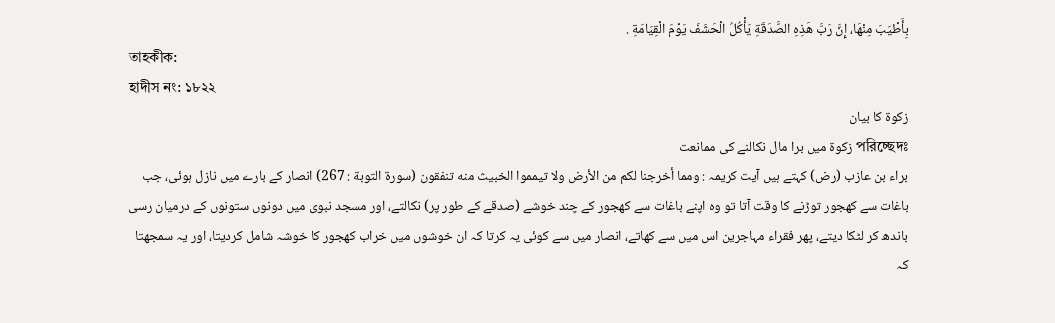بِأَطْيَبَ مِنْهَا، إِنَّ رَبَّ هَذِهِ الصَّدَقَةِ يَأْكُلُ الْحَشَفَ يَوْمَ الْقِيَامَةِ .
তাহকীক:
হাদীস নং: ১৮২২
زکوۃ کا بیان
পরিচ্ছেদঃ زکوة میں برا مال نکالنے کی ممانعت
براء بن عازب (رض) کہتے ہیں آیت کریمہ : ومما أخرجنا لکم من الأرض ولا تيمموا الخبيث منه تنفقون (سورة التوبة : 267) انصار کے بارے میں نازل ہوئی، جب باغات سے کھجور توڑنے کا وقت آتا تو وہ اپنے باغات سے کھجور کے چند خوشے (صدقے کے طور پر) نکالتے، اور مسجد نبوی میں دونوں ستونوں کے درمیان رسی باندھ کر لٹکا دیتے، پھر فقراء مہاجرین اس میں سے کھاتے، انصار میں سے کوئی یہ کرتا کہ ان خوشوں میں خراب کھجور کا خوشہ شامل کردیتا، اور یہ سمجھتا کہ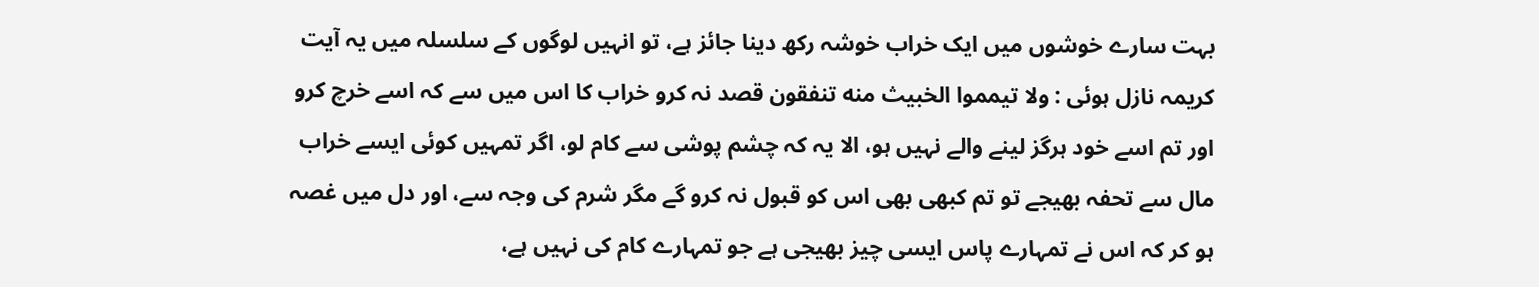بہت سارے خوشوں میں ایک خراب خوشہ رکھ دینا جائز ہے، تو انہیں لوگوں کے سلسلہ میں یہ آیت کریمہ نازل ہوئی : ولا تيمموا الخبيث منه تنفقون قصد نہ کرو خراب کا اس میں سے کہ اسے خرچ کرو اور تم اسے خود ہرگز لینے والے نہیں ہو، الا یہ کہ چشم پوشی سے کام لو، اگر تمہیں کوئی ایسے خراب مال سے تحفہ بھیجے تو تم کبھی بھی اس کو قبول نہ کرو گے مگر شرم کی وجہ سے، اور دل میں غصہ ہو کر کہ اس نے تمہارے پاس ایسی چیز بھیجی ہے جو تمہارے کام کی نہیں ہے،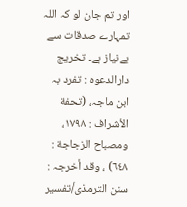اور تم جان لو کہ اللہ تمہارے صدقات سے بےنیاز ہے۔ تخریج دارالدعوہ : تفرد بہ ابن ماجہ، (تحفة الأشراف : ١٧٩٨، ومصباح الزجاجة : ٦٤٨) ، وقد أخرجہ : سنن الترمذی/تفسیر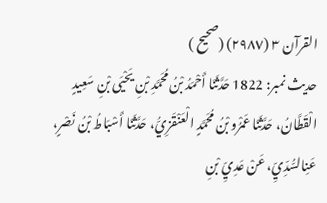القرآن ٣ (٢٩٨٧) (صحیح )
حدیث نمبر: 1822 حَدَّثَنَا أَحْمَدُ بْنُ مُحَمَّدِ بْنِ يَحْيَى بْنِ سَعِيدٍ الْقَطَّانُ، حَدَّثَنَا عَمْرُو بْنُ مُحَمَّدٍ الْعَنْقَزِيُّ، حَدَّثَنَا أَسْبَاطُ بْنُ نَصْرٍ، عَنِالسُّدِّيِّ، عَنْ عَدِيِّ بْنِ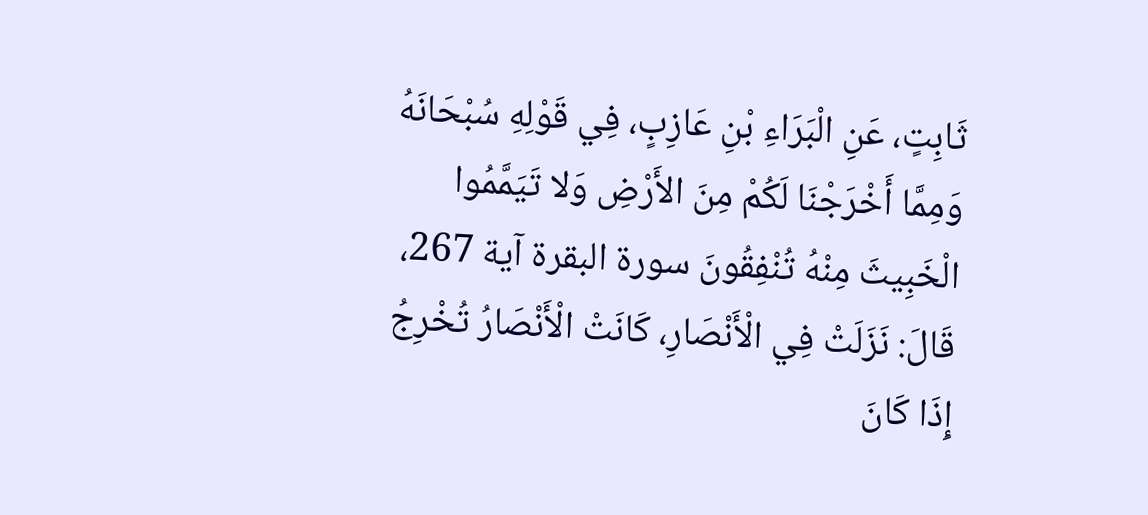ثَابِتٍ، عَنِ الْبَرَاءِ بْنِ عَازِبٍ، فِي قَوْلِهِ سُبْحَانَهُ وَمِمَّا أَخْرَجْنَا لَكُمْ مِنَ الأَرْضِ وَلا تَيَمَّمُوا الْخَبِيثَ مِنْهُ تُنْفِقُونَ سورة البقرة آية 267، قَالَ: نَزَلَتْ فِي الْأَنْصَارِ، كَانَتْ الْأَنْصَارُ تُخْرِجُ إِذَا كَانَ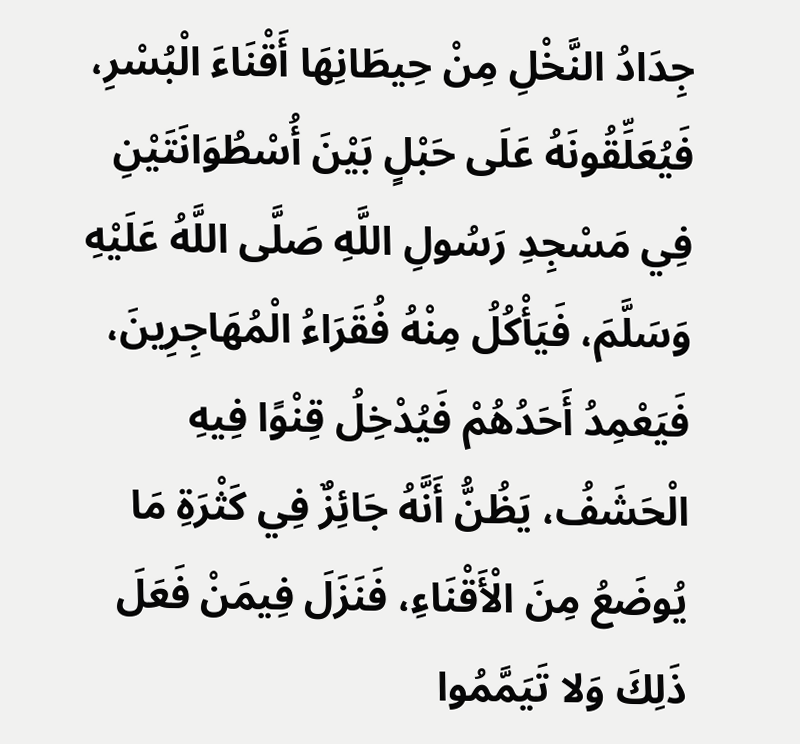جِدَادُ النَّخْلِ مِنْ حِيطَانِهَا أَقْنَاءَ الْبُسْرِ، فَيُعَلِّقُونَهُ عَلَى حَبْلٍ بَيْنَ أُسْطُوَانَتَيْنِ فِي مَسْجِدِ رَسُولِ اللَّهِ صَلَّى اللَّهُ عَلَيْهِ وَسَلَّمَ، فَيَأْكُلُ مِنْهُ فُقَرَاءُ الْمُهَاجِرِينَ، فَيَعْمِدُ أَحَدُهُمْ فَيُدْخِلُ قِنْوًا فِيهِ الْحَشَفُ، يَظُنُّ أَنَّهُ جَائِزٌ فِي كَثْرَةِ مَا يُوضَعُ مِنَ الْأَقْنَاءِ، فَنَزَلَ فِيمَنْ فَعَلَ ذَلِكَ وَلا تَيَمَّمُوا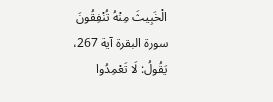الْخَبِيثَ مِنْهُ تُنْفِقُونَ سورة البقرة آية 267، يَقُولُ: لَا تَعْمِدُوا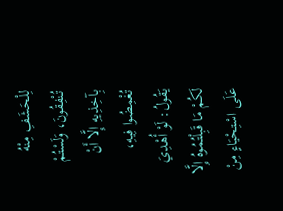لِلْحَشَفِ مِنْهُ تُنْفِقُونَ، وَلَسْتُمْ بِآخِذِيهِ إِلَّا أَنْ تُغْمِضُوا فِيهِ، يَقُولُ: لَوْ أُهْدِيَ لَكُمْ مَا قَبِلْتُمُوهُ إِلَّا عَلَى اسْتِحْيَاءٍ مِنْ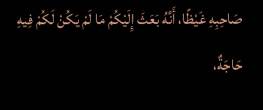صَاحِبِهِ غَيْظًا، أَنَّهُ بَعَثَ إِلَيْكُمْ مَا لَمْ يَكُنْ لَكُمْ فِيهِ حَاجَةٌ،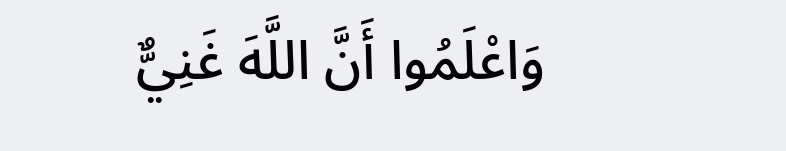وَاعْلَمُوا أَنَّ اللَّهَ غَنِيٌّ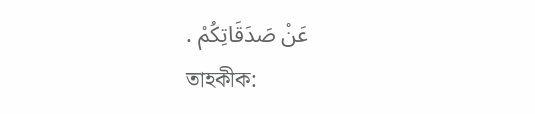عَنْ صَدَقَاتِكُمْ .
তাহকীক: